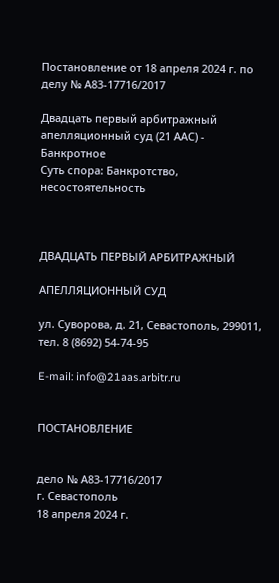Постановление от 18 апреля 2024 г. по делу № А83-17716/2017

Двадцать первый арбитражный апелляционный суд (21 ААС) - Банкротное
Суть спора: Банкротство, несостоятельность



ДВАДЦАТЬ ПЕРВЫЙ АРБИТРАЖНЫЙ

АПЕЛЛЯЦИОННЫЙ СУД

ул. Суворова, д. 21, Севастополь, 299011, тел. 8 (8692) 54-74-95

E-mail: info@21aas.arbitr.ru


ПОСТАНОВЛЕНИЕ


дело № А83-17716/2017
г. Севастополь
18 апреля 2024 г.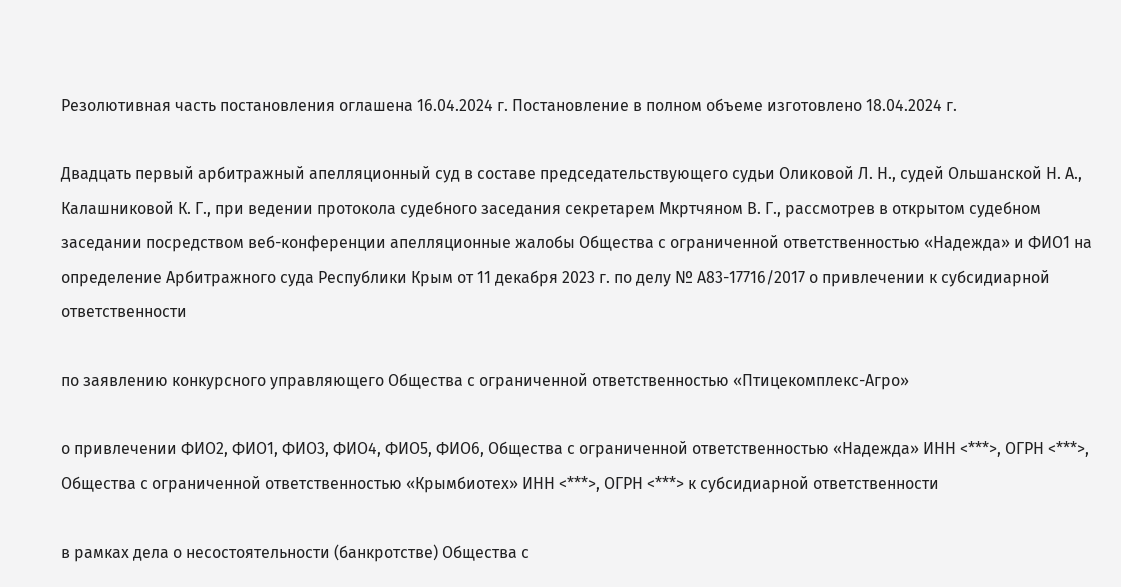Резолютивная часть постановления оглашена 16.04.2024 г. Постановление в полном объеме изготовлено 18.04.2024 г.

Двадцать первый арбитражный апелляционный суд в составе председательствующего судьи Оликовой Л. Н., судей Ольшанской Н. А., Калашниковой К. Г., при ведении протокола судебного заседания секретарем Мкртчяном В. Г., рассмотрев в открытом судебном заседании посредством веб-конференции апелляционные жалобы Общества с ограниченной ответственностью «Надежда» и ФИО1 на определение Арбитражного суда Республики Крым от 11 декабря 2023 г. по делу № А83-17716/2017 о привлечении к субсидиарной ответственности

по заявлению конкурсного управляющего Общества с ограниченной ответственностью «Птицекомплекс-Агро»

о привлечении ФИО2, ФИО1, ФИО3, ФИО4, ФИО5, ФИО6, Общества с ограниченной ответственностью «Надежда» ИНН <***>, ОГРН <***>, Общества с ограниченной ответственностью «Крымбиотех» ИНН <***>, ОГРН <***> к субсидиарной ответственности

в рамках дела о несостоятельности (банкротстве) Общества с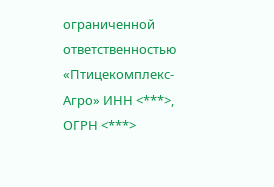ограниченной ответственностью «Птицекомплекс-Агро» ИНН <***>, ОГРН <***>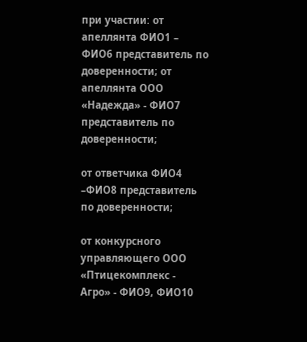при участии: от апеллянта ФИО1 – ФИО6 представитель по доверенности; от апеллянта ООО «Надежда» - ФИО7 представитель по доверенности;

от ответчика ФИО4 –ФИО8 представитель по доверенности;

от конкурсного управляющего ООО «Птицекомплекс - Агро» - ФИО9, ФИО10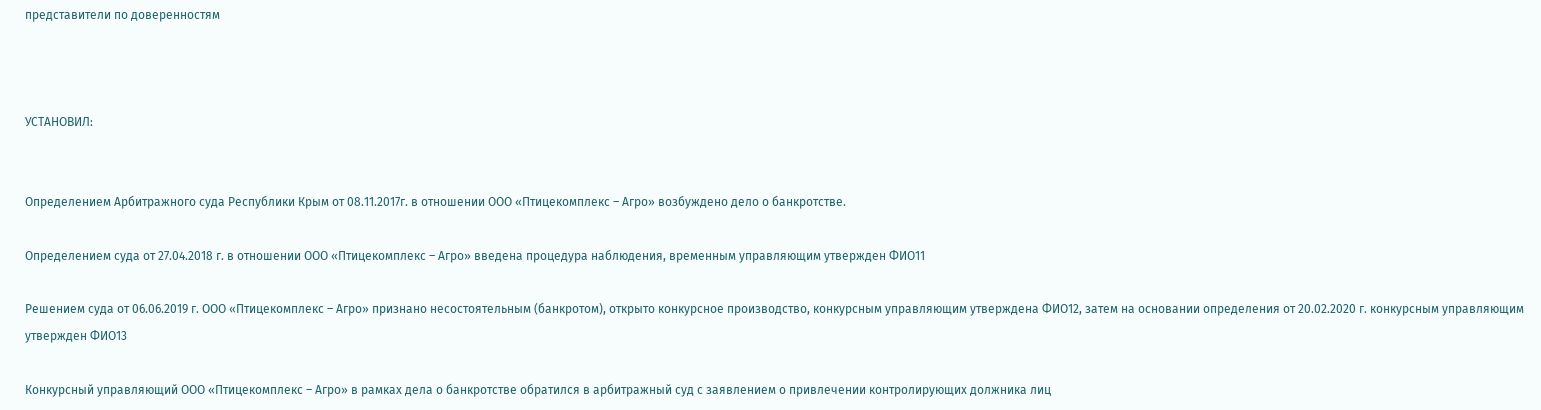представители по доверенностям



УСТАНОВИЛ:


Определением Арбитражного суда Республики Крым от 08.11.2017г. в отношении ООО «Птицекомплекс – Агро» возбуждено дело о банкротстве.

Определением суда от 27.04.2018 г. в отношении ООО «Птицекомплекс – Агро» введена процедура наблюдения, временным управляющим утвержден ФИО11

Решением суда от 06.06.2019 г. ООО «Птицекомплекс – Агро» признано несостоятельным (банкротом), открыто конкурсное производство, конкурсным управляющим утверждена ФИО12, затем на основании определения от 20.02.2020 г. конкурсным управляющим утвержден ФИО13

Конкурсный управляющий ООО «Птицекомплекс – Агро» в рамках дела о банкротстве обратился в арбитражный суд с заявлением о привлечении контролирующих должника лиц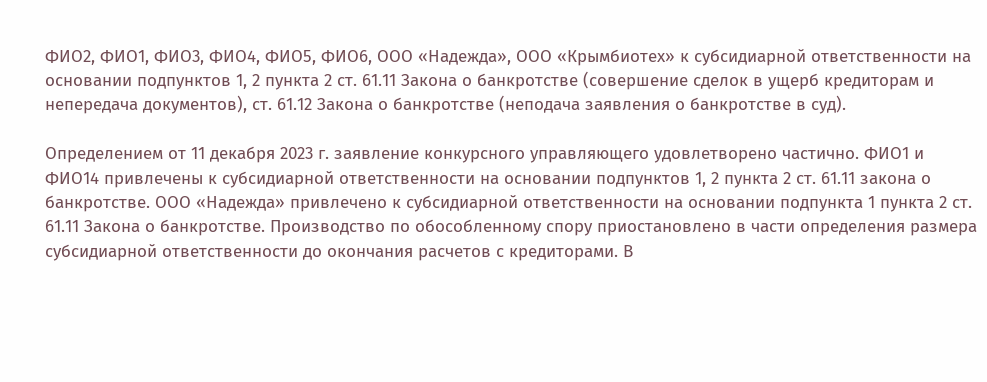ФИО2, ФИО1, ФИО3, ФИО4, ФИО5, ФИО6, ООО «Надежда», ООО «Крымбиотех» к субсидиарной ответственности на основании подпунктов 1, 2 пункта 2 ст. 61.11 Закона о банкротстве (совершение сделок в ущерб кредиторам и непередача документов), ст. 61.12 Закона о банкротстве (неподача заявления о банкротстве в суд).

Определением от 11 декабря 2023 г. заявление конкурсного управляющего удовлетворено частично. ФИО1 и ФИО14 привлечены к субсидиарной ответственности на основании подпунктов 1, 2 пункта 2 ст. 61.11 закона о банкротстве. ООО «Надежда» привлечено к субсидиарной ответственности на основании подпункта 1 пункта 2 ст. 61.11 Закона о банкротстве. Производство по обособленному спору приостановлено в части определения размера субсидиарной ответственности до окончания расчетов с кредиторами. В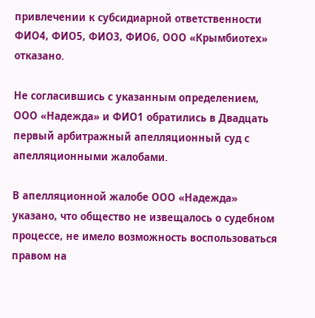привлечении к субсидиарной ответственности ФИО4, ФИО5, ФИО3, ФИО6, ООО «Крымбиотех» отказано.

Не согласившись с указанным определением, ООО «Надежда» и ФИО1 обратились в Двадцать первый арбитражный апелляционный суд с апелляционными жалобами.

В апелляционной жалобе ООО «Надежда» указано, что общество не извещалось о судебном процессе, не имело возможность воспользоваться правом на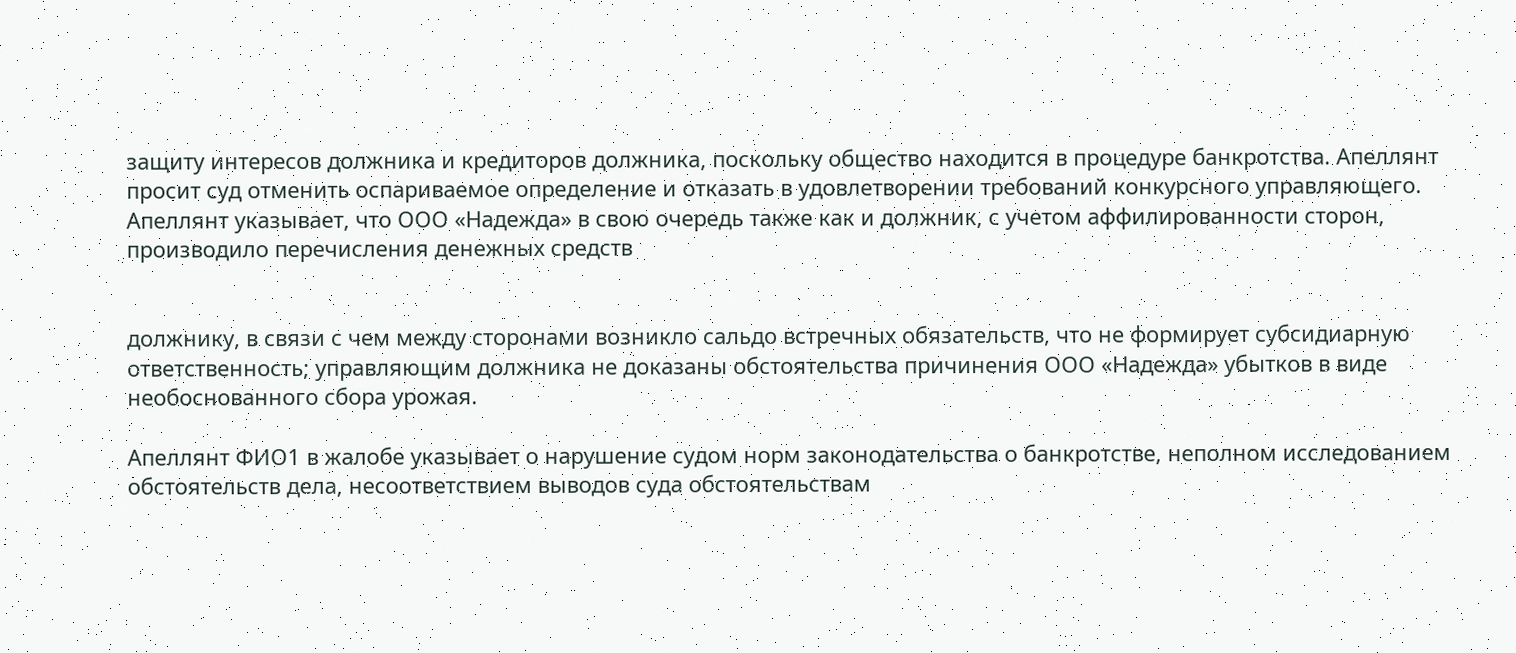защиту интересов должника и кредиторов должника, поскольку общество находится в процедуре банкротства. Апеллянт просит суд отменить оспариваемое определение и отказать в удовлетворении требований конкурсного управляющего. Апеллянт указывает, что ООО «Надежда» в свою очередь также как и должник, с учетом аффилированности сторон, производило перечисления денежных средств


должнику, в связи с чем между сторонами возникло сальдо встречных обязательств, что не формирует субсидиарную ответственность; управляющим должника не доказаны обстоятельства причинения ООО «Надежда» убытков в виде необоснованного сбора урожая.

Апеллянт ФИО1 в жалобе указывает о нарушение судом норм законодательства о банкротстве, неполном исследованием обстоятельств дела, несоответствием выводов суда обстоятельствам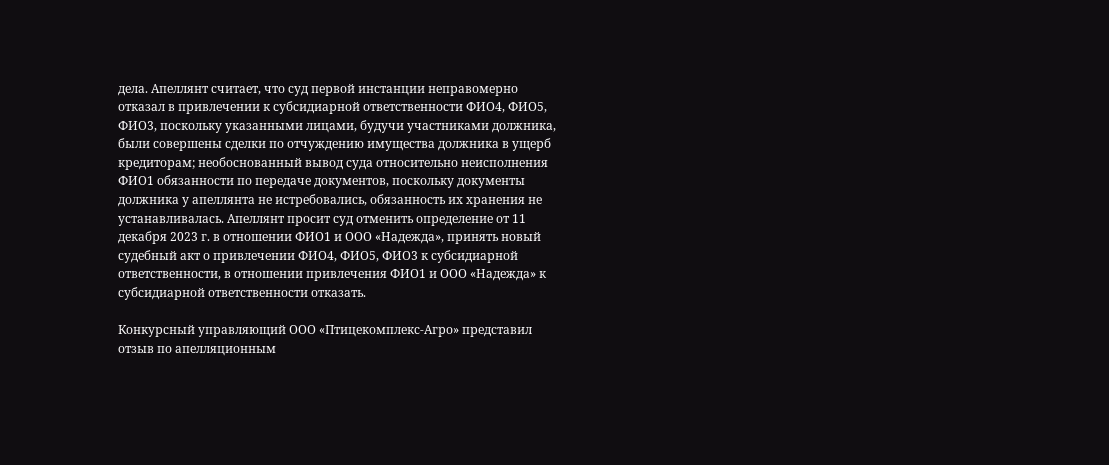дела. Апеллянт считает, что суд первой инстанции неправомерно отказал в привлечении к субсидиарной ответственности ФИО4, ФИО5, ФИО3, поскольку указанными лицами, будучи участниками должника, были совершены сделки по отчуждению имущества должника в ущерб кредиторам; необоснованный вывод суда относительно неисполнения ФИО1 обязанности по передаче документов, поскольку документы должника у апеллянта не истребовались, обязанность их хранения не устанавливалась. Апеллянт просит суд отменить определение от 11 декабря 2023 г. в отношении ФИО1 и ООО «Надежда», принять новый судебный акт о привлечении ФИО4, ФИО5, ФИО3 к субсидиарной ответственности, в отношении привлечения ФИО1 и ООО «Надежда» к субсидиарной ответственности отказать.

Конкурсный управляющий ООО «Птицекомплекс-Агро» представил отзыв по апелляционным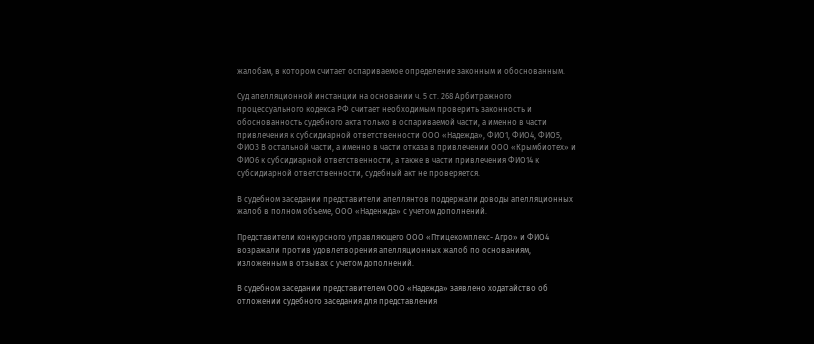жалобам, в котором считает оспариваемое определение законным и обоснованным.

Суд апелляционной инстанции на основании ч. 5 ст. 268 Арбитражного процессуального кодекса РФ считает необходимым проверить законность и обоснованность судебного акта только в оспариваемой части, а именно в части привлечения к субсидиарной ответственности ООО «Надежда», ФИО1, ФИО4, ФИО5, ФИО3 В остальной части, а именно в части отказа в привлечении ООО «Крымбиотех» и ФИО6 к субсидиарной ответственности, а также в части привлечения ФИО14 к субсидиарной ответственности, судебный акт не проверяется.

В судебном заседании представители апеллянтов поддержали доводы апелляционных жалоб в полном объеме, ООО «Наденжда» с учетом дополнений.

Представители конкурсного управляющего ООО «Птицекомплекс- Агро» и ФИО4 возражали против удовлетворения апелляционных жалоб по основаниям, изложенным в отзывах с учетом дополнений.

В судебном заседании представителем ООО «Надежда» заявлено ходатайство об отложении судебного заседания для представления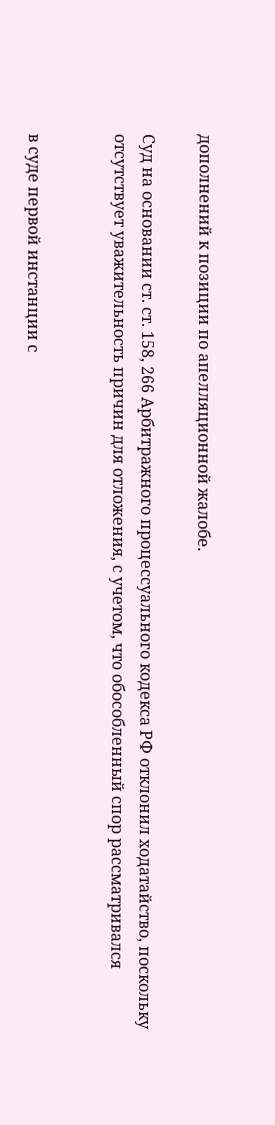дополнений к позиции по апелляционной жалобе.

Суд на основании ст. ст. 158, 266 Арбитражного процессуального кодекса РФ отклонил ходатайство, поскольку отсутствует уважительность причин для отложения, с учетом, что обособленный спор рассматривался


в суде первой инстанции с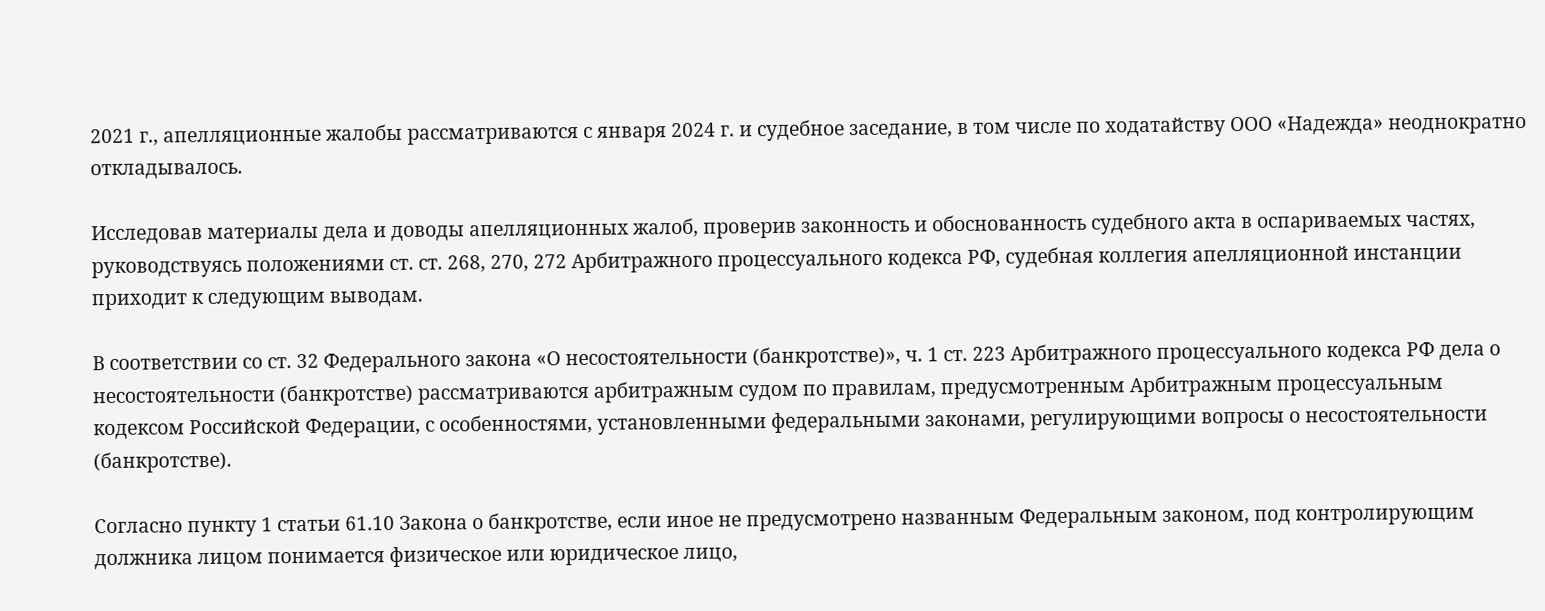2021 г., апелляционные жалобы рассматриваются с января 2024 г. и судебное заседание, в том числе по ходатайству ООО «Надежда» неоднократно откладывалось.

Исследовав материалы дела и доводы апелляционных жалоб, проверив законность и обоснованность судебного акта в оспариваемых частях, руководствуясь положениями ст. ст. 268, 270, 272 Арбитражного процессуального кодекса РФ, судебная коллегия апелляционной инстанции приходит к следующим выводам.

В соответствии со ст. 32 Федерального закона «О несостоятельности (банкротстве)», ч. 1 ст. 223 Арбитражного процессуального кодекса РФ дела о несостоятельности (банкротстве) рассматриваются арбитражным судом по правилам, предусмотренным Арбитражным процессуальным кодексом Российской Федерации, с особенностями, установленными федеральными законами, регулирующими вопросы о несостоятельности (банкротстве).

Согласно пункту 1 статьи 61.10 Закона о банкротстве, если иное не предусмотрено названным Федеральным законом, под контролирующим должника лицом понимается физическое или юридическое лицо,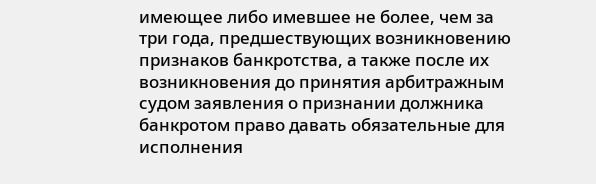имеющее либо имевшее не более, чем за три года, предшествующих возникновению признаков банкротства, а также после их возникновения до принятия арбитражным судом заявления о признании должника банкротом право давать обязательные для исполнения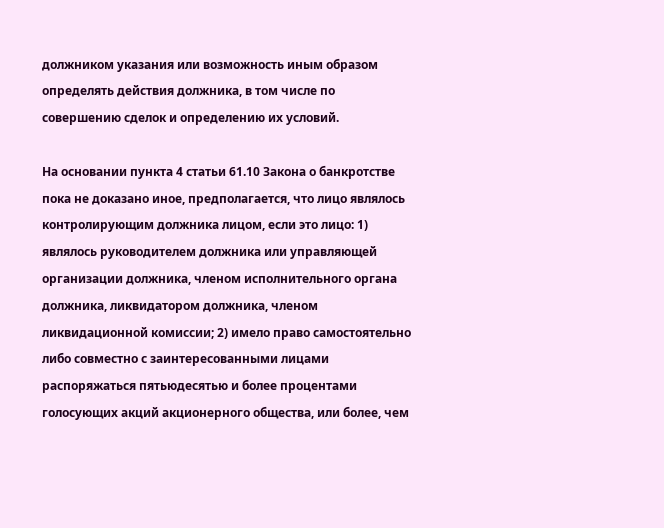должником указания или возможность иным образом определять действия должника, в том числе по совершению сделок и определению их условий.

На основании пункта 4 статьи 61.10 Закона о банкротстве пока не доказано иное, предполагается, что лицо являлось контролирующим должника лицом, если это лицо: 1) являлось руководителем должника или управляющей организации должника, членом исполнительного органа должника, ликвидатором должника, членом ликвидационной комиссии; 2) имело право самостоятельно либо совместно с заинтересованными лицами распоряжаться пятьюдесятью и более процентами голосующих акций акционерного общества, или более, чем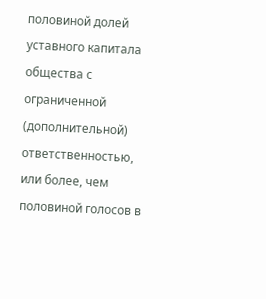половиной долей уставного капитала общества с ограниченной (дополнительной) ответственностью, или более, чем половиной голосов в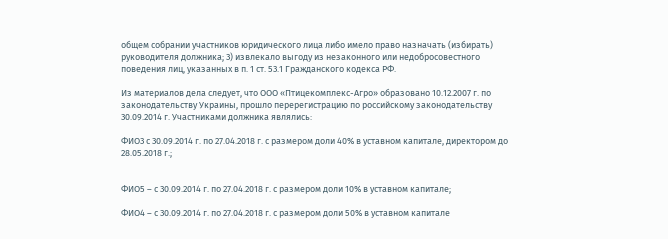общем собрании участников юридического лица либо имело право назначать (избирать) руководителя должника; 3) извлекало выгоду из незаконного или недобросовестного поведения лиц, указанных в п. 1 ст. 53.1 Гражданского кодекса РФ.

Из материалов дела следует, что ООО «Птицекомплекс-Агро» образовано 10.12.2007 г. по законодательству Украины, прошло перерегистрацию по российскому законодательству 30.09.2014 г. Участниками должника являлись:

ФИО3 с 30.09.2014 г. по 27.04.2018 г. с размером доли 40% в уставном капитале, директором до 28.05.2018 г.;


ФИО5 – с 30.09.2014 г. по 27.04.2018 г. с размером доли 10% в уставном капитале;

ФИО4 – с 30.09.2014 г. по 27.04.2018 г. с размером доли 50% в уставном капитале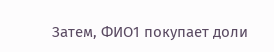Затем, ФИО1 покупает доли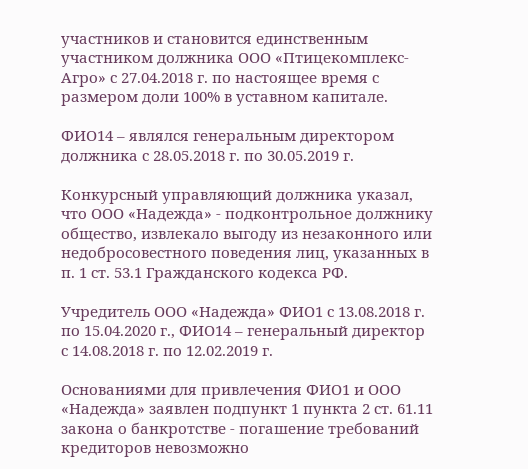участников и становится единственным участником должника ООО «Птицекомплекс-Агро» с 27.04.2018 г. по настоящее время с размером доли 100% в уставном капитале.

ФИО14 – являлся генеральным директором должника с 28.05.2018 г. по 30.05.2019 г.

Конкурсный управляющий должника указал, что ООО «Надежда» - подконтрольное должнику общество, извлекало выгоду из незаконного или недобросовестного поведения лиц, указанных в п. 1 ст. 53.1 Гражданского кодекса РФ.

Учредитель ООО «Надежда» ФИО1 с 13.08.2018 г. по 15.04.2020 г., ФИО14 – генеральный директор с 14.08.2018 г. по 12.02.2019 г.

Основаниями для привлечения ФИО1 и ООО «Надежда» заявлен подпункт 1 пункта 2 ст. 61.11 закона о банкротстве - погашение требований кредиторов невозможно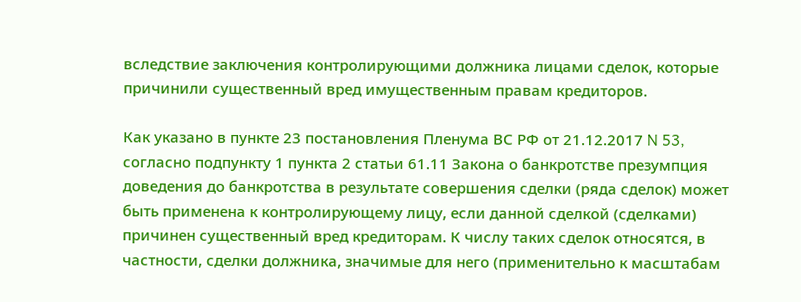вследствие заключения контролирующими должника лицами сделок, которые причинили существенный вред имущественным правам кредиторов.

Как указано в пункте 23 постановления Пленума ВС РФ от 21.12.2017 N 53, согласно подпункту 1 пункта 2 статьи 61.11 Закона о банкротстве презумпция доведения до банкротства в результате совершения сделки (ряда сделок) может быть применена к контролирующему лицу, если данной сделкой (сделками) причинен существенный вред кредиторам. К числу таких сделок относятся, в частности, сделки должника, значимые для него (применительно к масштабам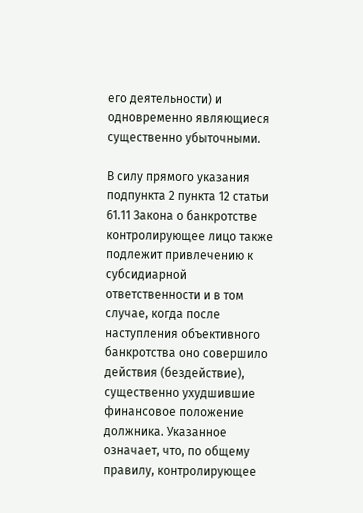его деятельности) и одновременно являющиеся существенно убыточными.

В силу прямого указания подпункта 2 пункта 12 статьи 61.11 Закона о банкротстве контролирующее лицо также подлежит привлечению к субсидиарной ответственности и в том случае, когда после наступления объективного банкротства оно совершило действия (бездействие), существенно ухудшившие финансовое положение должника. Указанное означает, что, по общему правилу, контролирующее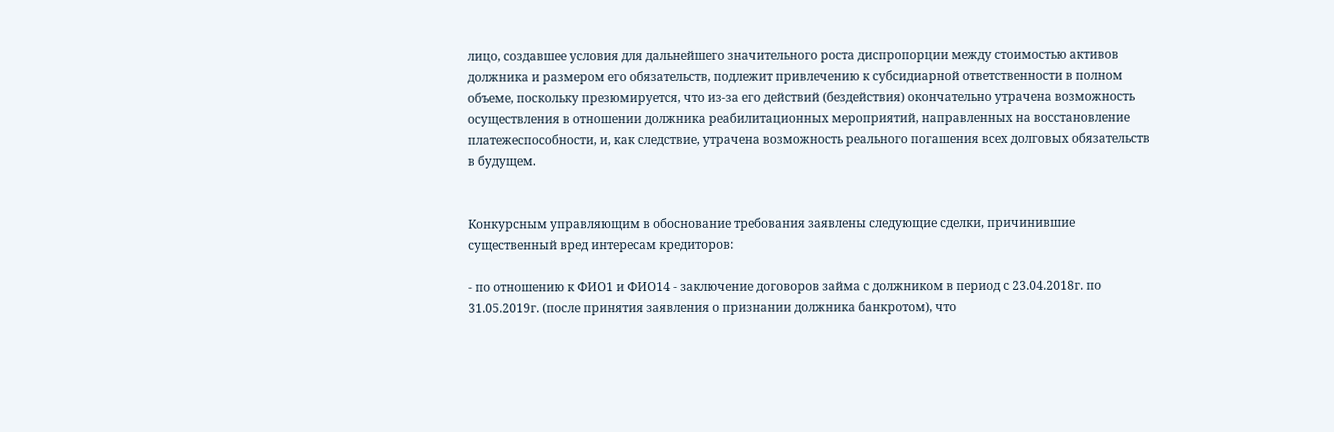лицо, создавшее условия для дальнейшего значительного роста диспропорции между стоимостью активов должника и размером его обязательств, подлежит привлечению к субсидиарной ответственности в полном объеме, поскольку презюмируется, что из-за его действий (бездействия) окончательно утрачена возможность осуществления в отношении должника реабилитационных мероприятий, направленных на восстановление платежеспособности, и, как следствие, утрачена возможность реального погашения всех долговых обязательств в будущем.


Конкурсным управляющим в обоснование требования заявлены следующие сделки, причинившие существенный вред интересам кредиторов:

- по отношению к ФИО1 и ФИО14 - заключение договоров займа с должником в период с 23.04.2018г. по 31.05.2019г. (после принятия заявления о признании должника банкротом), что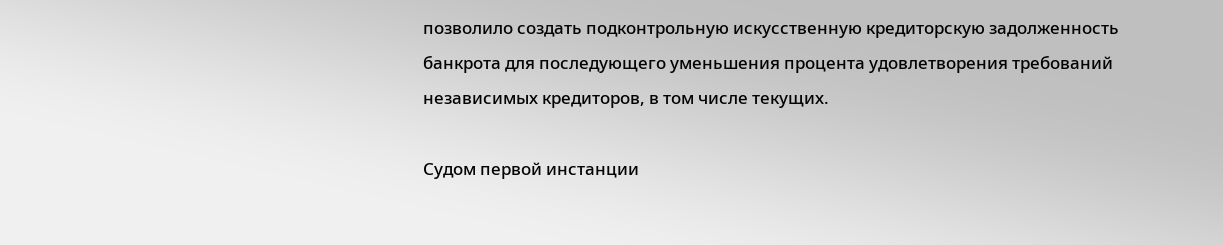позволило создать подконтрольную искусственную кредиторскую задолженность банкрота для последующего уменьшения процента удовлетворения требований независимых кредиторов, в том числе текущих.

Судом первой инстанции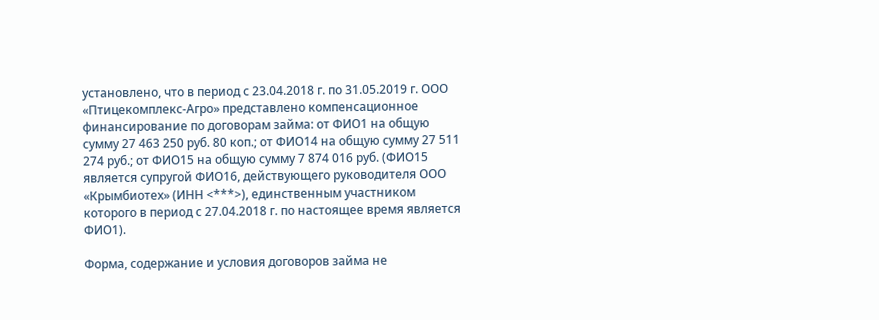установлено, что в период с 23.04.2018 г. по 31.05.2019 г. ООО «Птицекомплекс-Агро» представлено компенсационное финансирование по договорам займа: от ФИО1 на общую сумму 27 463 250 руб. 80 коп.; от ФИО14 на общую сумму 27 511 274 руб.; от ФИО15 на общую сумму 7 874 016 руб. (ФИО15 является супругой ФИО16, действующего руководителя ООО «Крымбиотех» (ИНН <***>), единственным участником которого в период с 27.04.2018 г. по настоящее время является ФИО1).

Форма, содержание и условия договоров займа не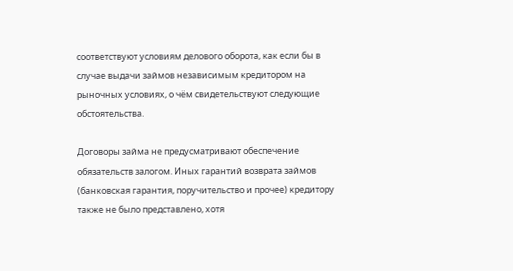соответствуют условиям делового оборота, как если бы в случае выдачи займов независимым кредитором на рыночных условиях, о чём свидетельствуют следующие обстоятельства.

Договоры займа не предусматривают обеспечение обязательств залогом. Иных гарантий возврата займов (банковская гарантия, поручительство и прочее) кредитору также не было представлено, хотя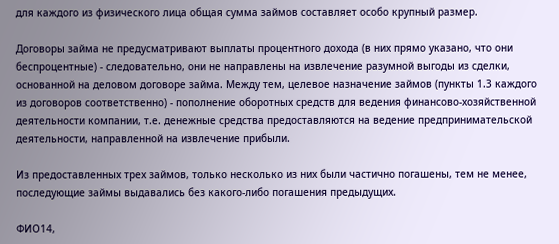для каждого из физического лица общая сумма займов составляет особо крупный размер.

Договоры займа не предусматривают выплаты процентного дохода (в них прямо указано, что они беспроцентные) - следовательно, они не направлены на извлечение разумной выгоды из сделки, основанной на деловом договоре займа. Между тем, целевое назначение займов (пункты 1.3 каждого из договоров соответственно) - пополнение оборотных средств для ведения финансово-хозяйственной деятельности компании, т.е. денежные средства предоставляются на ведение предпринимательской деятельности, направленной на извлечение прибыли.

Из предоставленных трех займов, только несколько из них были частично погашены, тем не менее, последующие займы выдавались без какого-либо погашения предыдущих.

ФИО14,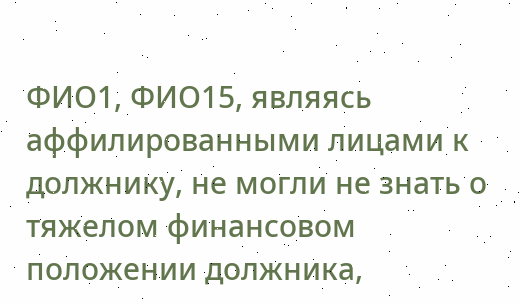ФИО1, ФИО15, являясь аффилированными лицами к должнику, не могли не знать о тяжелом финансовом положении должника,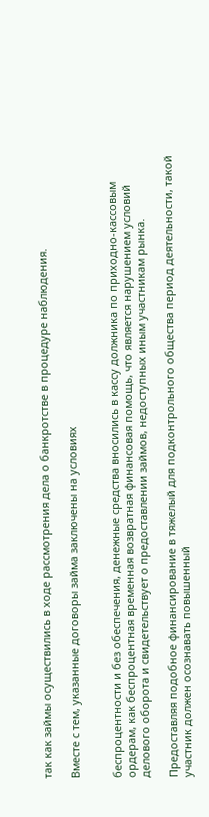так как займы осуществились в ходе рассмотрения дела о банкротстве в процедуре наблюдения.

Вместе с тем, указанные договоры займа заключены на условиях


беспроцентности и без обеспечения, денежные средства вносились в кассу должника по приходно-кассовым ордерам, как беспроцентная временная возвратная финансовая помощь, что является нарушением условий делового оборота и свидетельствует о предоставлении займов, недоступных иным участникам рынка.

Предоставляя подобное финансирование в тяжелый для подконтрольного общества период деятельности, такой участник должен осознавать повышенный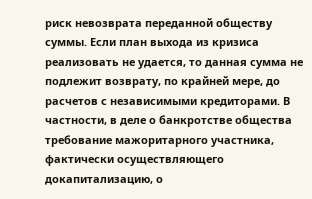риск невозврата переданной обществу суммы. Если план выхода из кризиса реализовать не удается, то данная сумма не подлежит возврату, по крайней мере, до расчетов с независимыми кредиторами. В частности, в деле о банкротстве общества требование мажоритарного участника, фактически осуществляющего докапитализацию, о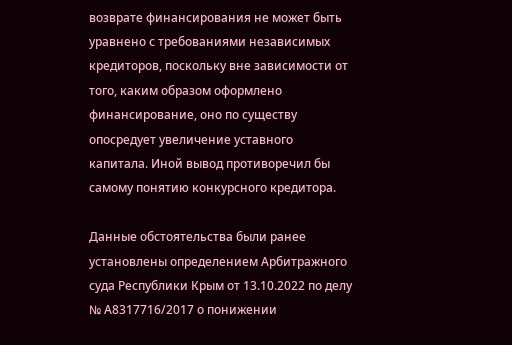возврате финансирования не может быть уравнено с требованиями независимых кредиторов, поскольку вне зависимости от того, каким образом оформлено финансирование, оно по существу опосредует увеличение уставного капитала. Иной вывод противоречил бы самому понятию конкурсного кредитора.

Данные обстоятельства были ранее установлены определением Арбитражного суда Республики Крым от 13.10.2022 по делу № А8317716/2017 о понижении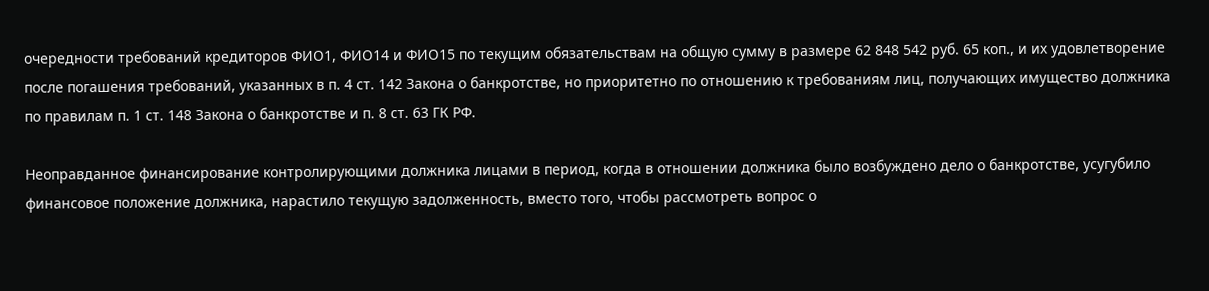очередности требований кредиторов ФИО1, ФИО14 и ФИО15 по текущим обязательствам на общую сумму в размере 62 848 542 руб. 65 коп., и их удовлетворение после погашения требований, указанных в п. 4 ст. 142 Закона о банкротстве, но приоритетно по отношению к требованиям лиц, получающих имущество должника по правилам п. 1 ст. 148 Закона о банкротстве и п. 8 ст. 63 ГК РФ.

Неоправданное финансирование контролирующими должника лицами в период, когда в отношении должника было возбуждено дело о банкротстве, усугубило финансовое положение должника, нарастило текущую задолженность, вместо того, чтобы рассмотреть вопрос о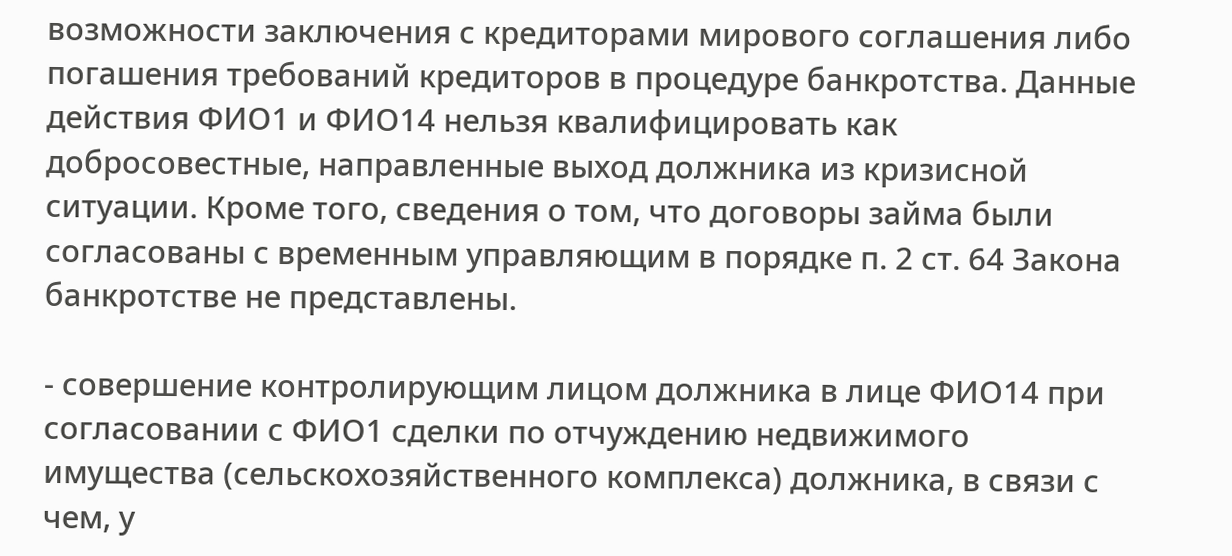возможности заключения с кредиторами мирового соглашения либо погашения требований кредиторов в процедуре банкротства. Данные действия ФИО1 и ФИО14 нельзя квалифицировать как добросовестные, направленные выход должника из кризисной ситуации. Кроме того, сведения о том, что договоры займа были согласованы с временным управляющим в порядке п. 2 ст. 64 Закона банкротстве не представлены.

- совершение контролирующим лицом должника в лице ФИО14 при согласовании с ФИО1 сделки по отчуждению недвижимого имущества (сельскохозяйственного комплекса) должника, в связи с чем, у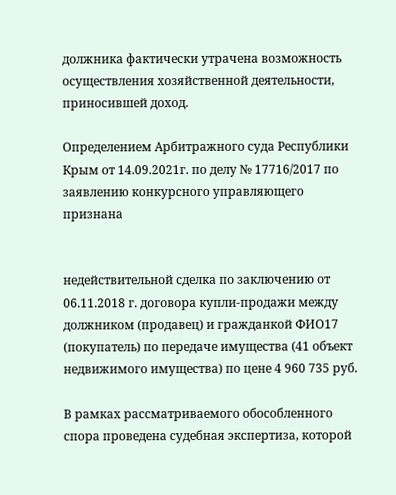должника фактически утрачена возможность осуществления хозяйственной деятельности, приносившей доход.

Определением Арбитражного суда Республики Крым от 14.09.2021г. по делу № 17716/2017 по заявлению конкурсного управляющего признана


недействительной сделка по заключению от 06.11.2018 г. договора купли-продажи между должником (продавец) и гражданкой ФИО17 (покупатель) по передаче имущества (41 объект недвижимого имущества) по цене 4 960 735 руб.

В рамках рассматриваемого обособленного спора проведена судебная экспертиза, которой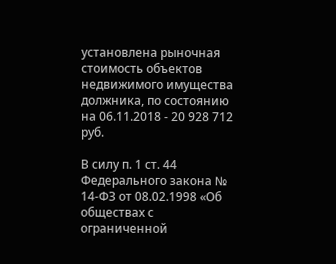установлена рыночная стоимость объектов недвижимого имущества должника, по состоянию на 06.11.2018 - 20 928 712 руб.

В силу п. 1 ст. 44 Федерального закона № 14-ФЗ от 08.02.1998 «Об обществах с ограниченной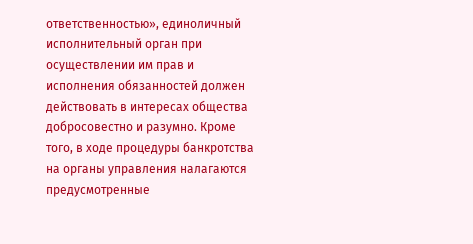ответственностью», единоличный исполнительный орган при осуществлении им прав и исполнения обязанностей должен действовать в интересах общества добросовестно и разумно. Кроме того, в ходе процедуры банкротства на органы управления налагаются предусмотренные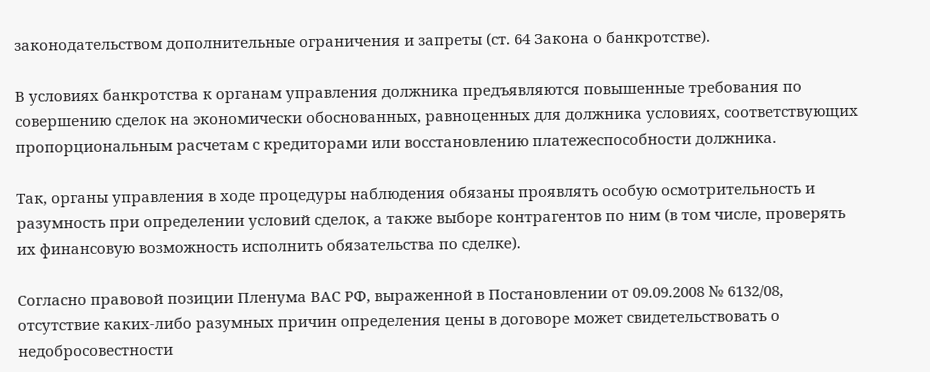законодательством дополнительные ограничения и запреты (ст. 64 Закона о банкротстве).

В условиях банкротства к органам управления должника предъявляются повышенные требования по совершению сделок на экономически обоснованных, равноценных для должника условиях, соответствующих пропорциональным расчетам с кредиторами или восстановлению платежеспособности должника.

Так, органы управления в ходе процедуры наблюдения обязаны проявлять особую осмотрительность и разумность при определении условий сделок, а также выборе контрагентов по ним (в том числе, проверять их финансовую возможность исполнить обязательства по сделке).

Согласно правовой позиции Пленума ВАС РФ, выраженной в Постановлении от 09.09.2008 № 6132/08, отсутствие каких-либо разумных причин определения цены в договоре может свидетельствовать о недобросовестности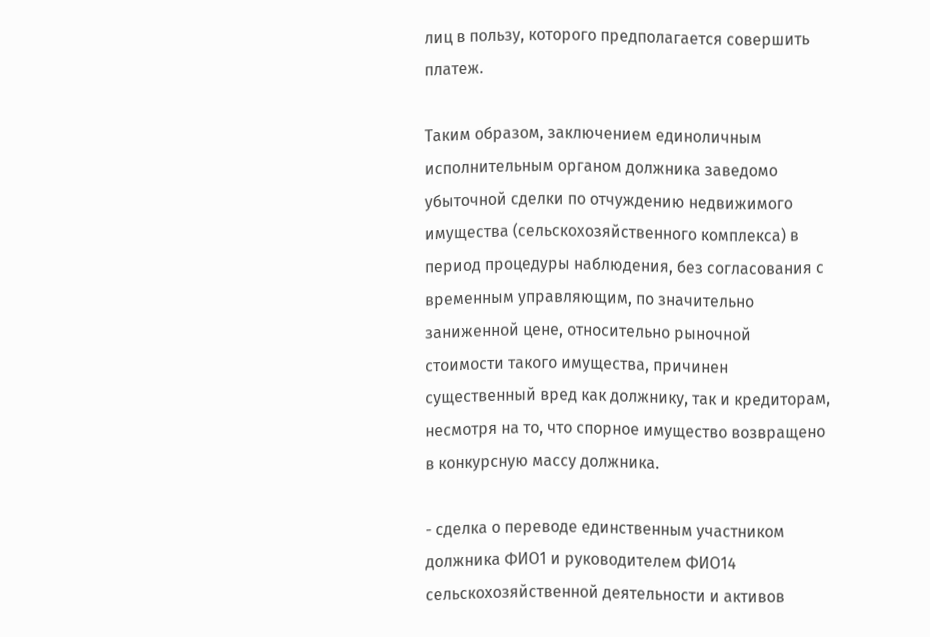лиц в пользу, которого предполагается совершить платеж.

Таким образом, заключением единоличным исполнительным органом должника заведомо убыточной сделки по отчуждению недвижимого имущества (сельскохозяйственного комплекса) в период процедуры наблюдения, без согласования с временным управляющим, по значительно заниженной цене, относительно рыночной стоимости такого имущества, причинен существенный вред как должнику, так и кредиторам, несмотря на то, что спорное имущество возвращено в конкурсную массу должника.

- сделка о переводе единственным участником должника ФИО1 и руководителем ФИО14 сельскохозяйственной деятельности и активов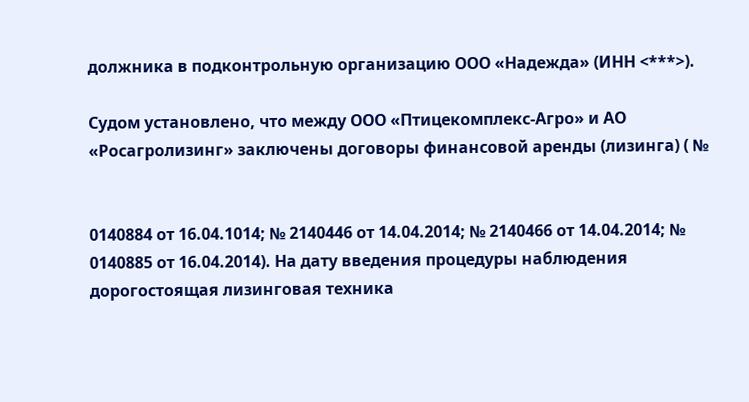должника в подконтрольную организацию ООО «Надежда» (ИНН <***>).

Судом установлено, что между ООО «Птицекомплекс-Агро» и АО «Росагролизинг» заключены договоры финансовой аренды (лизинга) ( №


0140884 от 16.04.1014; № 2140446 от 14.04.2014; № 2140466 от 14.04.2014; № 0140885 от 16.04.2014). На дату введения процедуры наблюдения дорогостоящая лизинговая техника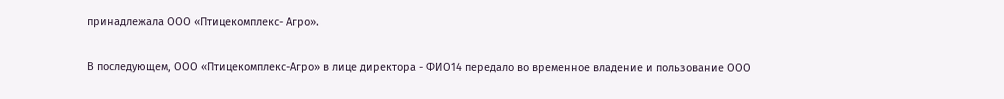принадлежала ООО «Птицекомплекс- Агро».

В последующем, ООО «Птицекомплекс-Агро» в лице директора - ФИО14 передало во временное владение и пользование ООО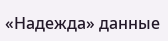«Надежда» данные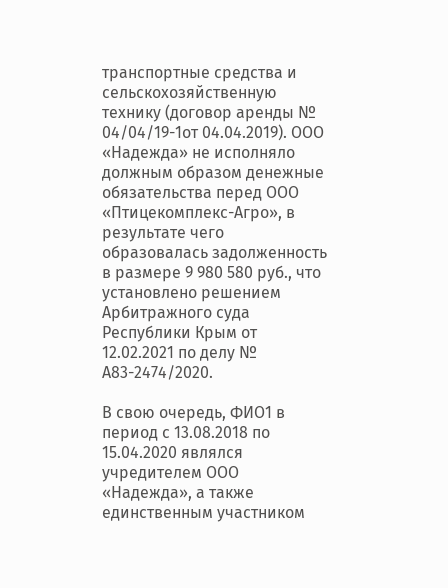транспортные средства и сельскохозяйственную технику (договор аренды № 04/04/19-1от 04.04.2019). ООО «Надежда» не исполняло должным образом денежные обязательства перед ООО «Птицекомплекс-Агро», в результате чего образовалась задолженность в размере 9 980 580 руб., что установлено решением Арбитражного суда Республики Крым от 12.02.2021 по делу № А83-2474/2020.

В свою очередь, ФИО1 в период с 13.08.2018 по 15.04.2020 являлся учредителем ООО «Надежда», а также единственным участником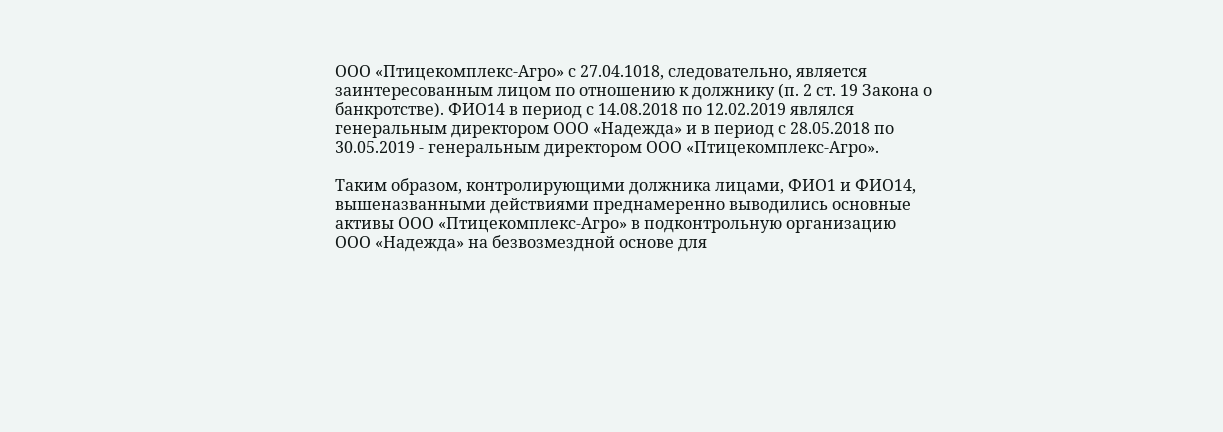ООО «Птицекомплекс-Агро» с 27.04.1018, следовательно, является заинтересованным лицом по отношению к должнику (п. 2 ст. 19 Закона о банкротстве). ФИО14 в период с 14.08.2018 по 12.02.2019 являлся генеральным директором ООО «Надежда» и в период с 28.05.2018 по 30.05.2019 - генеральным директором ООО «Птицекомплекс-Агро».

Таким образом, контролирующими должника лицами, ФИО1 и ФИО14, вышеназванными действиями преднамеренно выводились основные активы ООО «Птицекомплекс-Агро» в подконтрольную организацию ООО «Надежда» на безвозмездной основе для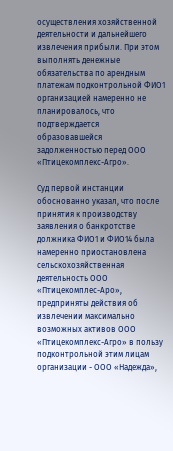осуществления хозяйственной деятельности и дальнейшего извлечения прибыли. При этом выполнять денежные обязательства по арендным платежам подконтрольной ФИО1 организацией намеренно не планировалось, что подтверждается образовавшейся задолженностью перед ООО «Птицекомплекс-Агро».

Суд первой инстанции обоснованно указал, что после принятия к производству заявления о банкротстве должника ФИО1 и ФИО14 была намеренно приостановлена сельскохозяйственная деятельность ООО «Птицекомплес-Аро», предприняты действия об извлечении максимально возможных активов ООО «Птицекомплекс-Агро» в пользу подконтрольной этим лицам организации - ООО «Надежда»,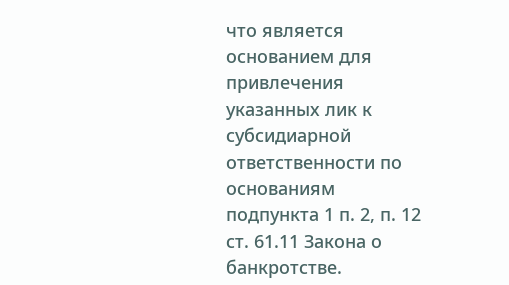что является основанием для привлечения указанных лик к субсидиарной ответственности по основаниям подпункта 1 п. 2, п. 12 ст. 61.11 Закона о банкротстве.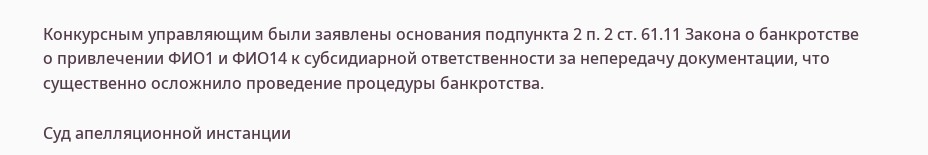Конкурсным управляющим были заявлены основания подпункта 2 п. 2 ст. 61.11 Закона о банкротстве о привлечении ФИО1 и ФИО14 к субсидиарной ответственности за непередачу документации, что существенно осложнило проведение процедуры банкротства.

Суд апелляционной инстанции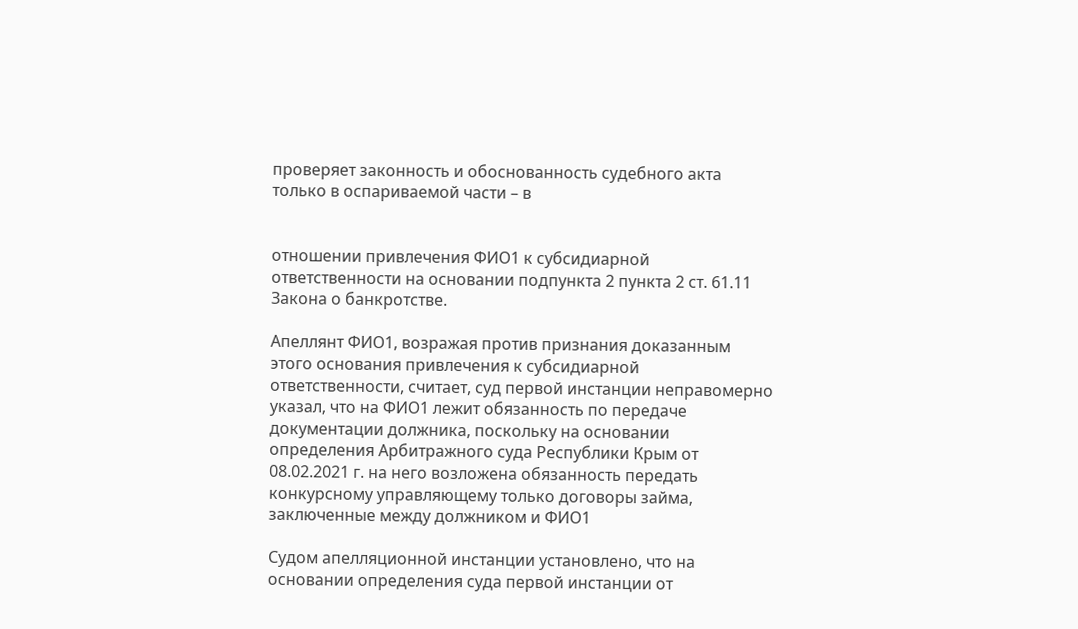проверяет законность и обоснованность судебного акта только в оспариваемой части – в


отношении привлечения ФИО1 к субсидиарной ответственности на основании подпункта 2 пункта 2 ст. 61.11 Закона о банкротстве.

Апеллянт ФИО1, возражая против признания доказанным этого основания привлечения к субсидиарной ответственности, считает, суд первой инстанции неправомерно указал, что на ФИО1 лежит обязанность по передаче документации должника, поскольку на основании определения Арбитражного суда Республики Крым от 08.02.2021 г. на него возложена обязанность передать конкурсному управляющему только договоры займа, заключенные между должником и ФИО1

Судом апелляционной инстанции установлено, что на основании определения суда первой инстанции от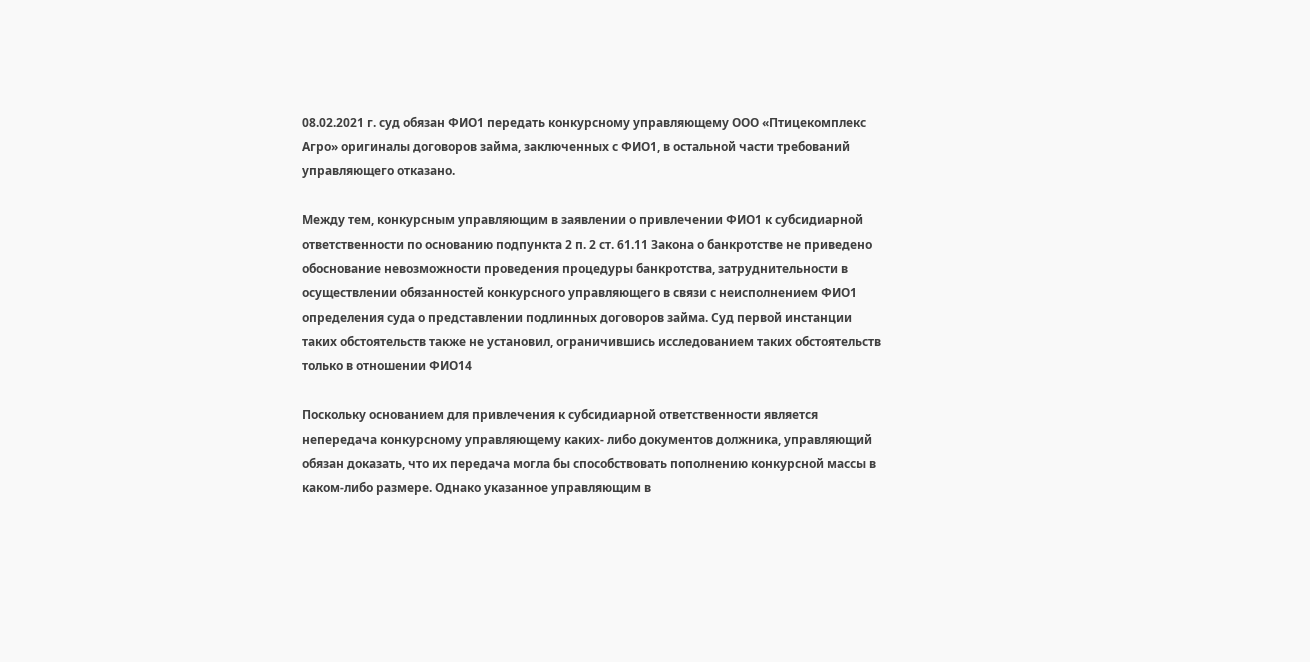08.02.2021 г. суд обязан ФИО1 передать конкурсному управляющему ООО «Птицекомплекс Агро» оригиналы договоров займа, заключенных с ФИО1, в остальной части требований управляющего отказано.

Между тем, конкурсным управляющим в заявлении о привлечении ФИО1 к субсидиарной ответственности по основанию подпункта 2 п. 2 ст. 61.11 Закона о банкротстве не приведено обоснование невозможности проведения процедуры банкротства, затруднительности в осуществлении обязанностей конкурсного управляющего в связи с неисполнением ФИО1 определения суда о представлении подлинных договоров займа. Суд первой инстанции таких обстоятельств также не установил, ограничившись исследованием таких обстоятельств только в отношении ФИО14

Поскольку основанием для привлечения к субсидиарной ответственности является непередача конкурсному управляющему каких- либо документов должника, управляющий обязан доказать, что их передача могла бы способствовать пополнению конкурсной массы в каком-либо размере. Однако указанное управляющим в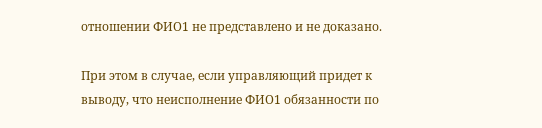отношении ФИО1 не представлено и не доказано.

При этом в случае, если управляющий придет к выводу, что неисполнение ФИО1 обязанности по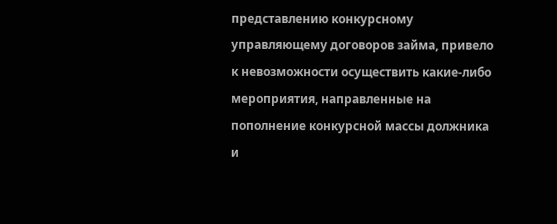представлению конкурсному управляющему договоров займа, привело к невозможности осуществить какие-либо мероприятия, направленные на пополнение конкурсной массы должника и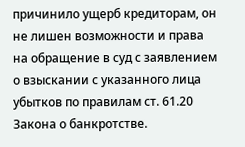причинило ущерб кредиторам, он не лишен возможности и права на обращение в суд с заявлением о взыскании с указанного лица убытков по правилам ст. 61.20 Закона о банкротстве.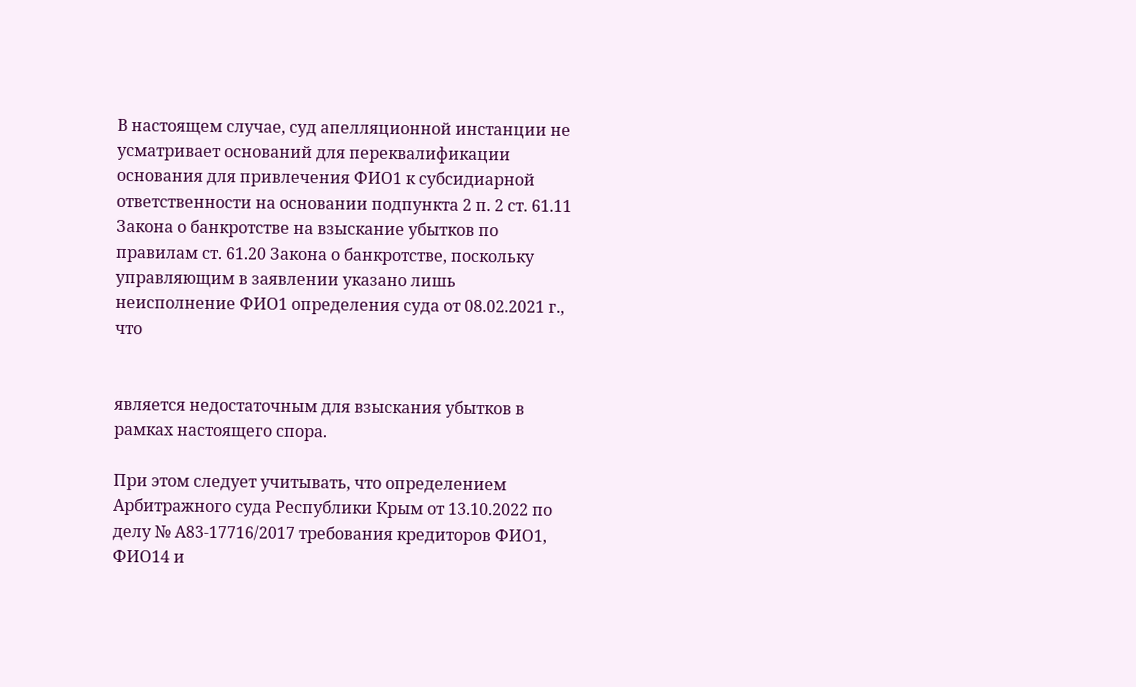В настоящем случае, суд апелляционной инстанции не усматривает оснований для переквалификации основания для привлечения ФИО1 к субсидиарной ответственности на основании подпункта 2 п. 2 ст. 61.11 Закона о банкротстве на взыскание убытков по правилам ст. 61.20 Закона о банкротстве, поскольку управляющим в заявлении указано лишь неисполнение ФИО1 определения суда от 08.02.2021 г., что


является недостаточным для взыскания убытков в рамках настоящего спора.

При этом следует учитывать, что определением Арбитражного суда Республики Крым от 13.10.2022 по делу № А83-17716/2017 требования кредиторов ФИО1, ФИО14 и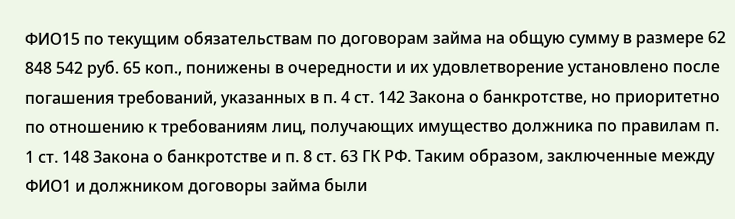ФИО15 по текущим обязательствам по договорам займа на общую сумму в размере 62 848 542 руб. 65 коп., понижены в очередности и их удовлетворение установлено после погашения требований, указанных в п. 4 ст. 142 Закона о банкротстве, но приоритетно по отношению к требованиям лиц, получающих имущество должника по правилам п. 1 ст. 148 Закона о банкротстве и п. 8 ст. 63 ГК РФ. Таким образом, заключенные между ФИО1 и должником договоры займа были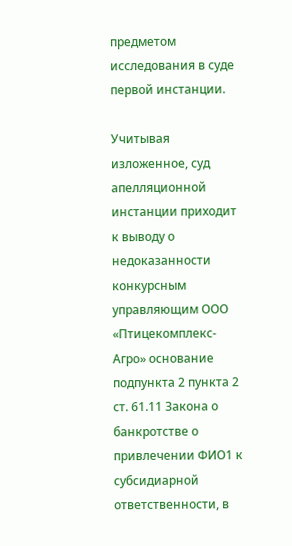предметом исследования в суде первой инстанции.

Учитывая изложенное, суд апелляционной инстанции приходит к выводу о недоказанности конкурсным управляющим ООО «Птицекомплекс-Агро» основание подпункта 2 пункта 2 ст. 61.11 Закона о банкротстве о привлечении ФИО1 к субсидиарной ответственности, в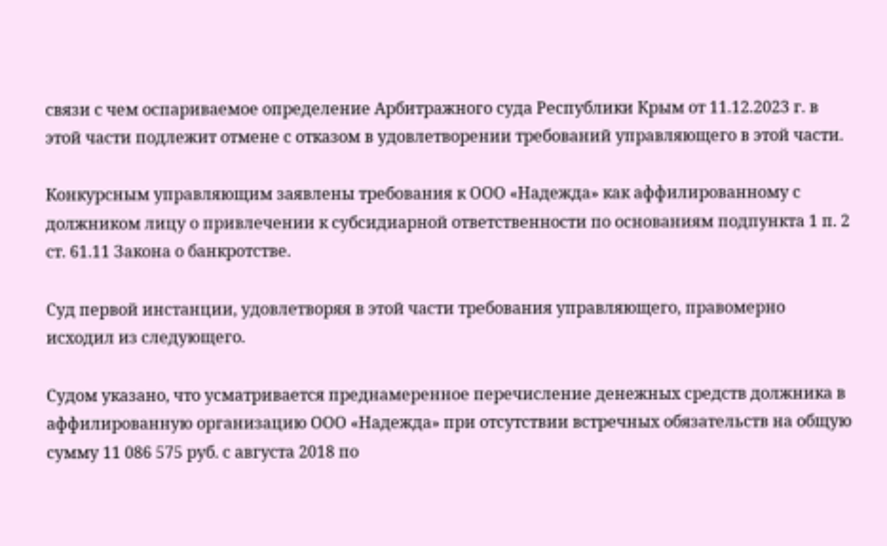связи с чем оспариваемое определение Арбитражного суда Республики Крым от 11.12.2023 г. в этой части подлежит отмене с отказом в удовлетворении требований управляющего в этой части.

Конкурсным управляющим заявлены требования к ООО «Надежда» как аффилированному с должником лицу о привлечении к субсидиарной ответственности по основаниям подпункта 1 п. 2 ст. 61.11 Закона о банкротстве.

Суд первой инстанции, удовлетворяя в этой части требования управляющего, правомерно исходил из следующего.

Судом указано, что усматривается преднамеренное перечисление денежных средств должника в аффилированную организацию ООО «Надежда» при отсутствии встречных обязательств на общую сумму 11 086 575 руб. с августа 2018 по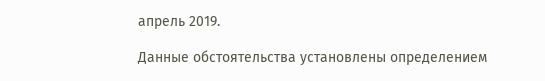апрель 2019.

Данные обстоятельства установлены определением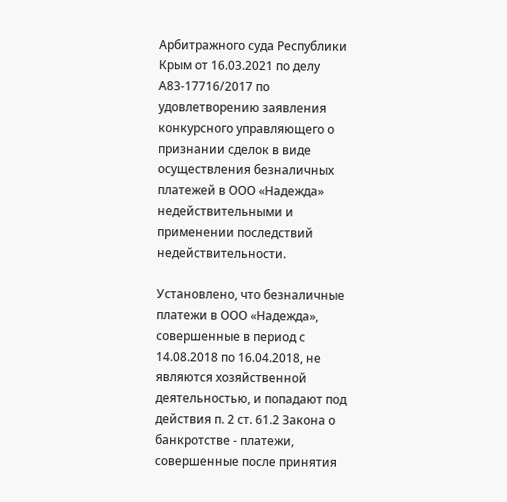Арбитражного суда Республики Крым от 16.03.2021 по делу А83-17716/2017 по удовлетворению заявления конкурсного управляющего о признании сделок в виде осуществления безналичных платежей в ООО «Надежда» недействительными и применении последствий недействительности.

Установлено, что безналичные платежи в ООО «Надежда», совершенные в период с 14.08.2018 по 16.04.2018, не являются хозяйственной деятельностью, и попадают под действия п. 2 ст. 61.2 Закона о банкротстве - платежи, совершенные после принятия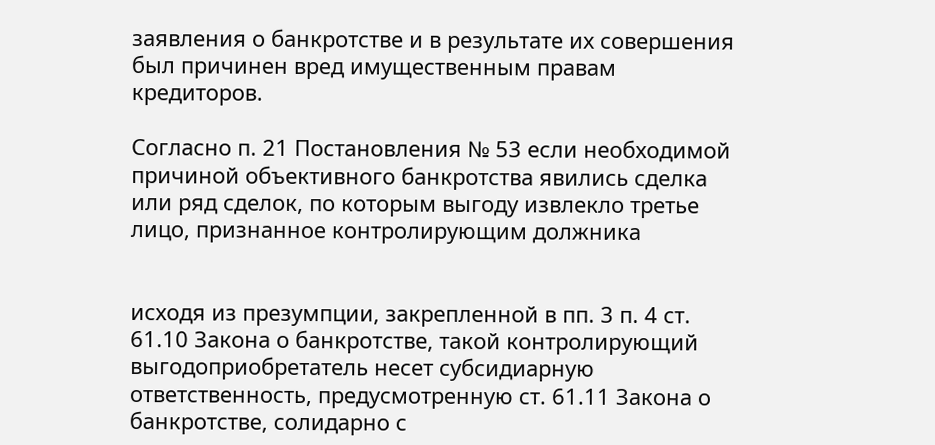заявления о банкротстве и в результате их совершения был причинен вред имущественным правам кредиторов.

Согласно п. 21 Постановления № 53 если необходимой причиной объективного банкротства явились сделка или ряд сделок, по которым выгоду извлекло третье лицо, признанное контролирующим должника


исходя из презумпции, закрепленной в пп. 3 п. 4 ст. 61.10 Закона о банкротстве, такой контролирующий выгодоприобретатель несет субсидиарную ответственность, предусмотренную ст. 61.11 Закона о банкротстве, солидарно с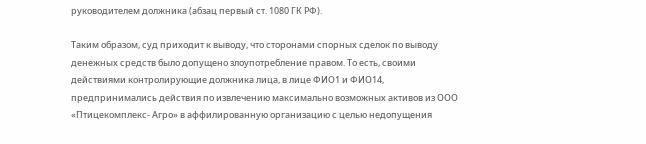руководителем должника (абзац первый ст. 1080 ГК РФ).

Таким образом, суд приходит к выводу, что сторонами спорных сделок по выводу денежных средств было допущено злоупотребление правом. То есть, своими действиями контролирующие должника лица, в лице ФИО1 и ФИО14, предпринимались действия по извлечению максимально возможных активов из ООО «Птицекомплекс- Агро» в аффилированную организацию с целью недопущения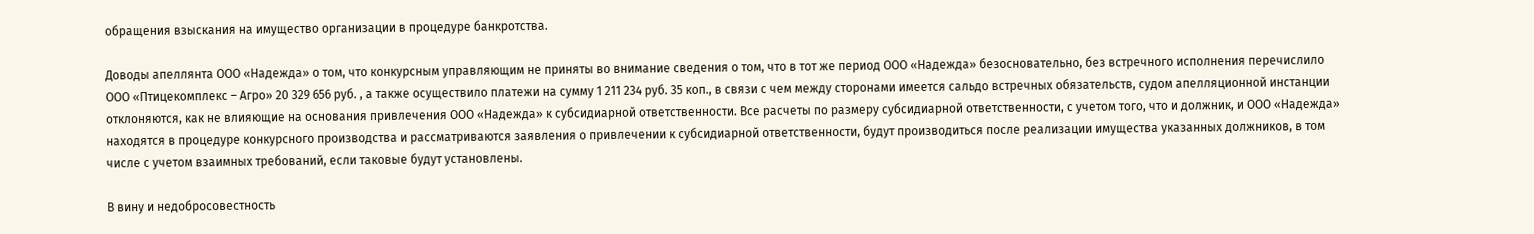обращения взыскания на имущество организации в процедуре банкротства.

Доводы апеллянта ООО «Надежда» о том, что конкурсным управляющим не приняты во внимание сведения о том, что в тот же период ООО «Надежда» безосновательно, без встречного исполнения перечислило ООО «Птицекомплекс – Агро» 20 329 656 руб. , а также осуществило платежи на сумму 1 211 234 руб. 35 коп., в связи с чем между сторонами имеется сальдо встречных обязательств, судом апелляционной инстанции отклоняются, как не влияющие на основания привлечения ООО «Надежда» к субсидиарной ответственности. Все расчеты по размеру субсидиарной ответственности, с учетом того, что и должник, и ООО «Надежда» находятся в процедуре конкурсного производства и рассматриваются заявления о привлечении к субсидиарной ответственности, будут производиться после реализации имущества указанных должников, в том числе с учетом взаимных требований, если таковые будут установлены.

В вину и недобросовестность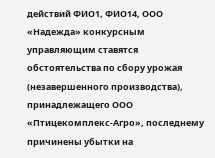действий ФИО1, ФИО14, ООО «Надежда» конкурсным управляющим ставятся обстоятельства по сбору урожая (незавершенного производства), принадлежащего ООО «Птицекомплекс-Агро», последнему причинены убытки на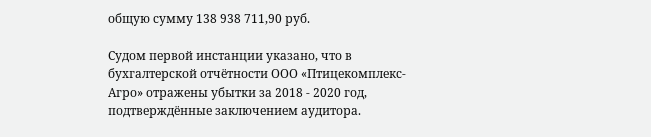общую сумму 138 938 711,90 руб.

Судом первой инстанции указано, что в бухгалтерской отчётности ООО «Птицекомплекс-Агро» отражены убытки за 2018 - 2020 год, подтверждённые заключением аудитора.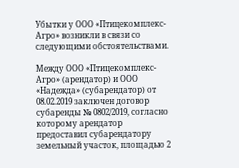Убытки у ООО «Птицекомплекс- Агро» возникли в связи со следующими обстоятельствами.

Между ООО «Птицекомплекс-Агро» (арендатор) и ООО «Надежда» (субарендатор) от 08.02.2019 заключен договор субаренды № 0802/2019, согласно которому арендатор предоставил субарендатору земельный участок, площадью 2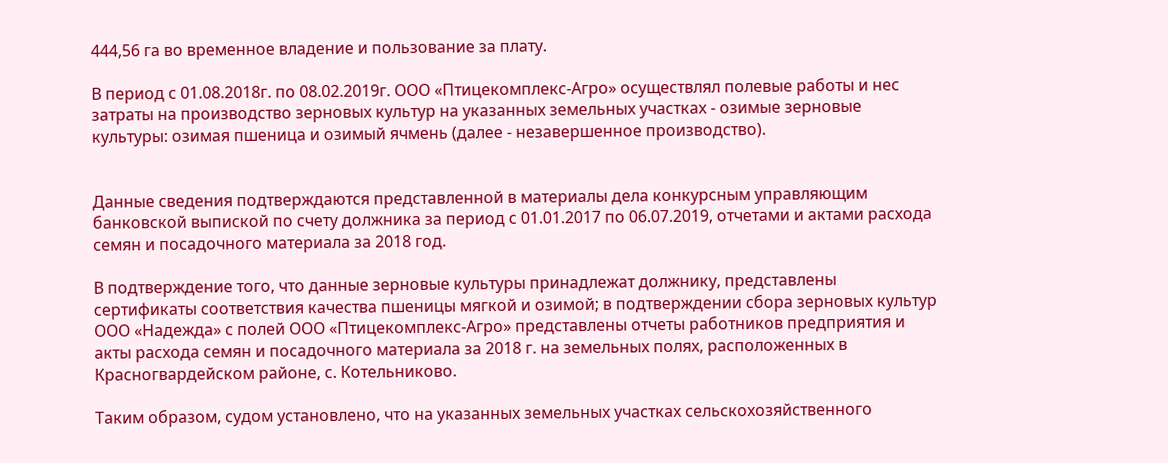444,56 га во временное владение и пользование за плату.

В период с 01.08.2018г. по 08.02.2019г. ООО «Птицекомплекс-Агро» осуществлял полевые работы и нес затраты на производство зерновых культур на указанных земельных участках - озимые зерновые культуры: озимая пшеница и озимый ячмень (далее - незавершенное производство).


Данные сведения подтверждаются представленной в материалы дела конкурсным управляющим банковской выпиской по счету должника за период с 01.01.2017 по 06.07.2019, отчетами и актами расхода семян и посадочного материала за 2018 год.

В подтверждение того, что данные зерновые культуры принадлежат должнику, представлены сертификаты соответствия качества пшеницы мягкой и озимой; в подтверждении сбора зерновых культур ООО «Надежда» с полей ООО «Птицекомплекс-Агро» представлены отчеты работников предприятия и акты расхода семян и посадочного материала за 2018 г. на земельных полях, расположенных в Красногвардейском районе, с. Котельниково.

Таким образом, судом установлено, что на указанных земельных участках сельскохозяйственного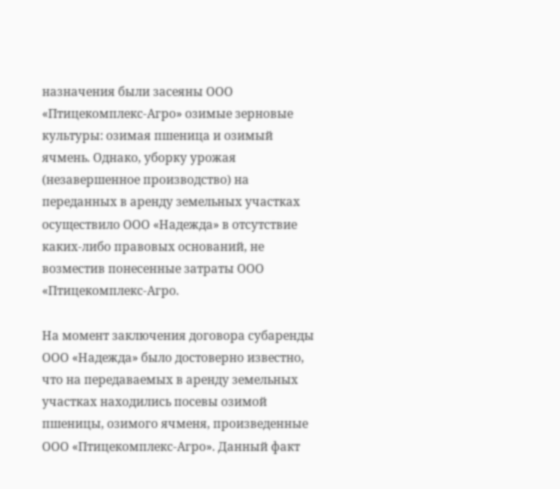назначения были засеяны ООО «Птицекомплекс-Агро» озимые зерновые культуры: озимая пшеница и озимый ячмень. Однако, уборку урожая (незавершенное производство) на переданных в аренду земельных участках осуществило ООО «Надежда» в отсутствие каких-либо правовых оснований, не возместив понесенные затраты ООО «Птицекомплекс-Агро.

На момент заключения договора субаренды ООО «Надежда» было достоверно известно, что на передаваемых в аренду земельных участках находились посевы озимой пшеницы, озимого ячменя, произведенные ООО «Птицекомплекс-Агро». Данный факт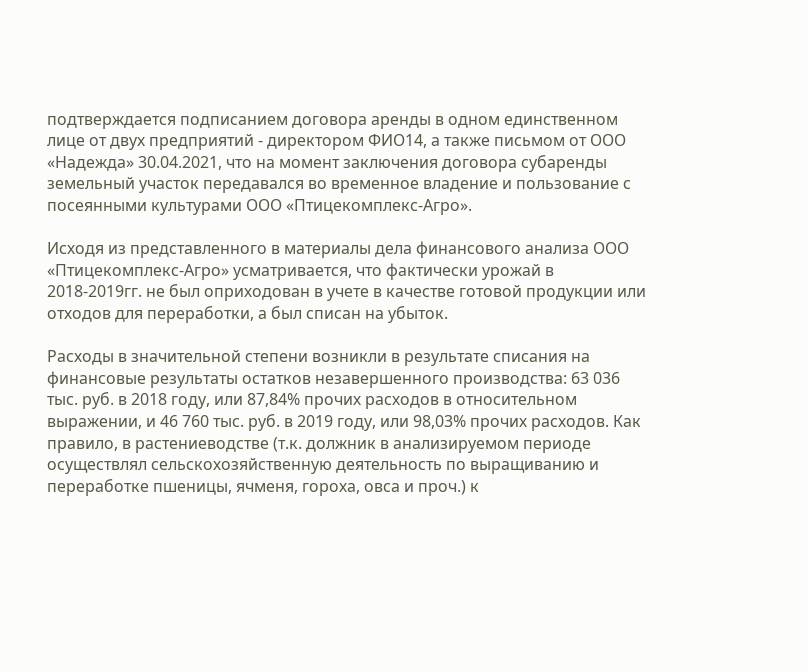подтверждается подписанием договора аренды в одном единственном лице от двух предприятий - директором ФИО14, а также письмом от ООО «Надежда» 30.04.2021, что на момент заключения договора субаренды земельный участок передавался во временное владение и пользование с посеянными культурами ООО «Птицекомплекс-Агро».

Исходя из представленного в материалы дела финансового анализа ООО «Птицекомплекс-Агро» усматривается, что фактически урожай в 2018-2019гг. не был оприходован в учете в качестве готовой продукции или отходов для переработки, а был списан на убыток.

Расходы в значительной степени возникли в результате списания на финансовые результаты остатков незавершенного производства: 63 036 тыс. руб. в 2018 году, или 87,84% прочих расходов в относительном выражении, и 46 760 тыс. руб. в 2019 году, или 98,03% прочих расходов. Как правило, в растениеводстве (т.к. должник в анализируемом периоде осуществлял сельскохозяйственную деятельность по выращиванию и переработке пшеницы, ячменя, гороха, овса и проч.) к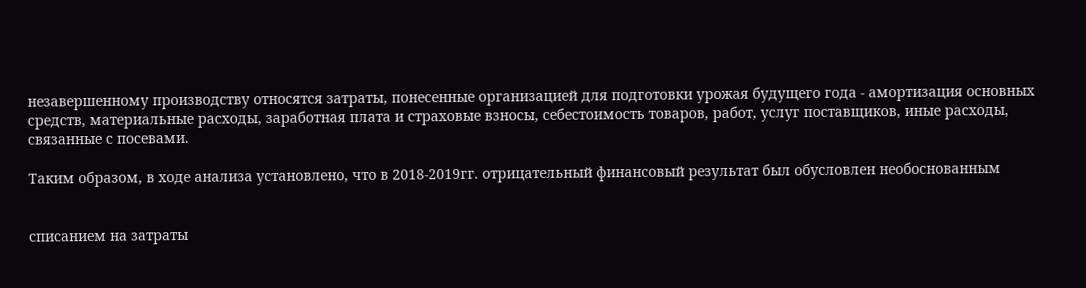незавершенному производству относятся затраты, понесенные организацией для подготовки урожая будущего года - амортизация основных средств, материальные расходы, заработная плата и страховые взносы, себестоимость товаров, работ, услуг поставщиков, иные расходы, связанные с посевами.

Таким образом, в ходе анализа установлено, что в 2018-2019гг. отрицательный финансовый результат был обусловлен необоснованным


списанием на затраты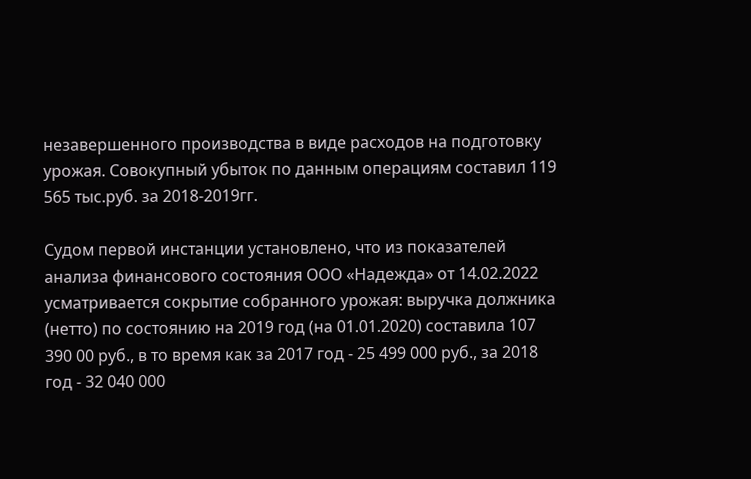незавершенного производства в виде расходов на подготовку урожая. Совокупный убыток по данным операциям составил 119 565 тыс.руб. за 2018-2019гг.

Судом первой инстанции установлено, что из показателей анализа финансового состояния ООО «Надежда» от 14.02.2022 усматривается сокрытие собранного урожая: выручка должника (нетто) по состоянию на 2019 год (на 01.01.2020) составила 107 390 00 руб., в то время как за 2017 год - 25 499 000 руб., за 2018 год - 32 040 000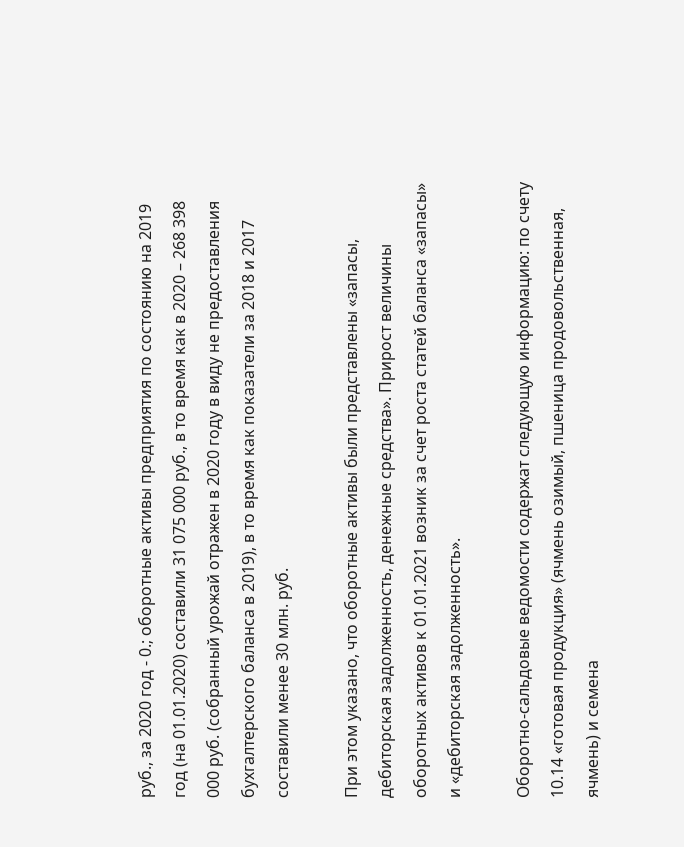руб., за 2020 год - 0.; оборотные активы предприятия по состоянию на 2019 год (на 01.01.2020) составили 31 075 000 руб., в то время как в 2020 – 268 398 000 руб. (собранный урожай отражен в 2020 году в виду не предоставления бухгалтерского баланса в 2019), в то время как показатели за 2018 и 2017 составили менее 30 млн. руб.

При этом указано, что оборотные активы были представлены «запасы, дебиторская задолженность, денежные средства». Прирост величины оборотных активов к 01.01.2021 возник за счет роста статей баланса «запасы» и «дебиторская задолженность».

Оборотно-сальдовые ведомости содержат следующую информацию: по счету 10.14 «готовая продукция» (ячмень озимый, пшеница продовольственная, ячмень) и семена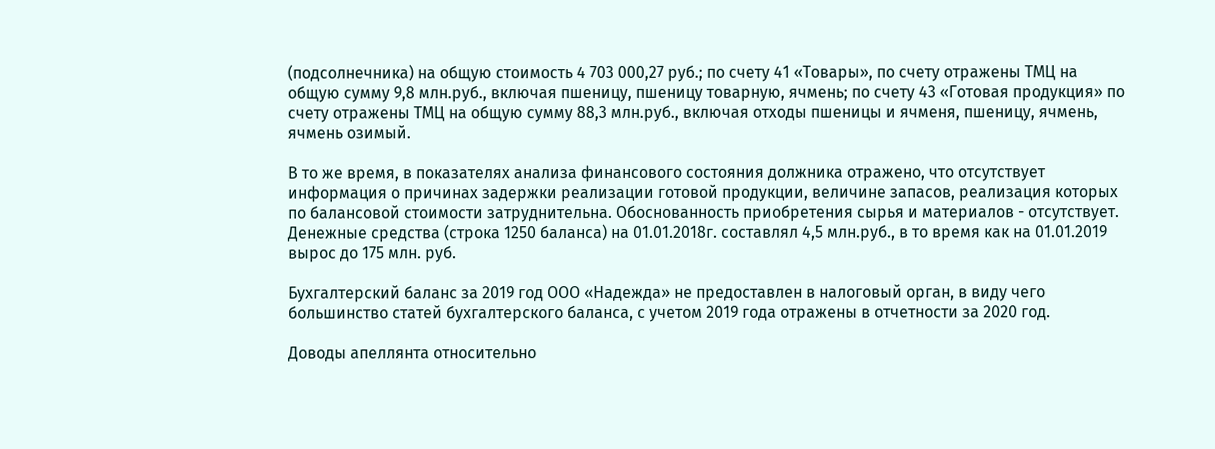(подсолнечника) на общую стоимость 4 703 000,27 руб.; по счету 41 «Товары», по счету отражены ТМЦ на общую сумму 9,8 млн.руб., включая пшеницу, пшеницу товарную, ячмень; по счету 43 «Готовая продукция» по счету отражены ТМЦ на общую сумму 88,3 млн.руб., включая отходы пшеницы и ячменя, пшеницу, ячмень, ячмень озимый.

В то же время, в показателях анализа финансового состояния должника отражено, что отсутствует информация о причинах задержки реализации готовой продукции, величине запасов, реализация которых по балансовой стоимости затруднительна. Обоснованность приобретения сырья и материалов - отсутствует. Денежные средства (строка 1250 баланса) на 01.01.2018г. составлял 4,5 млн.руб., в то время как на 01.01.2019 вырос до 175 млн. руб.

Бухгалтерский баланс за 2019 год ООО «Надежда» не предоставлен в налоговый орган, в виду чего большинство статей бухгалтерского баланса, с учетом 2019 года отражены в отчетности за 2020 год.

Доводы апеллянта относительно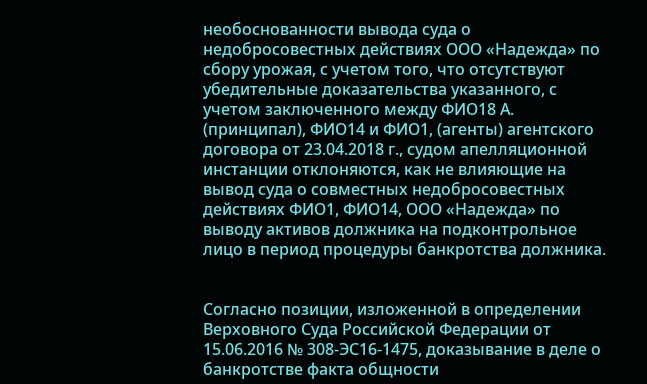необоснованности вывода суда о недобросовестных действиях ООО «Надежда» по сбору урожая, с учетом того, что отсутствуют убедительные доказательства указанного, с учетом заключенного между ФИО18 А. (принципал), ФИО14 и ФИО1, (агенты) агентского договора от 23.04.2018 г., судом апелляционной инстанции отклоняются, как не влияющие на вывод суда о совместных недобросовестных действиях ФИО1, ФИО14, ООО «Надежда» по выводу активов должника на подконтрольное лицо в период процедуры банкротства должника.


Согласно позиции, изложенной в определении Верховного Суда Российской Федерации от 15.06.2016 № 308-ЭС16-1475, доказывание в деле о банкротстве факта общности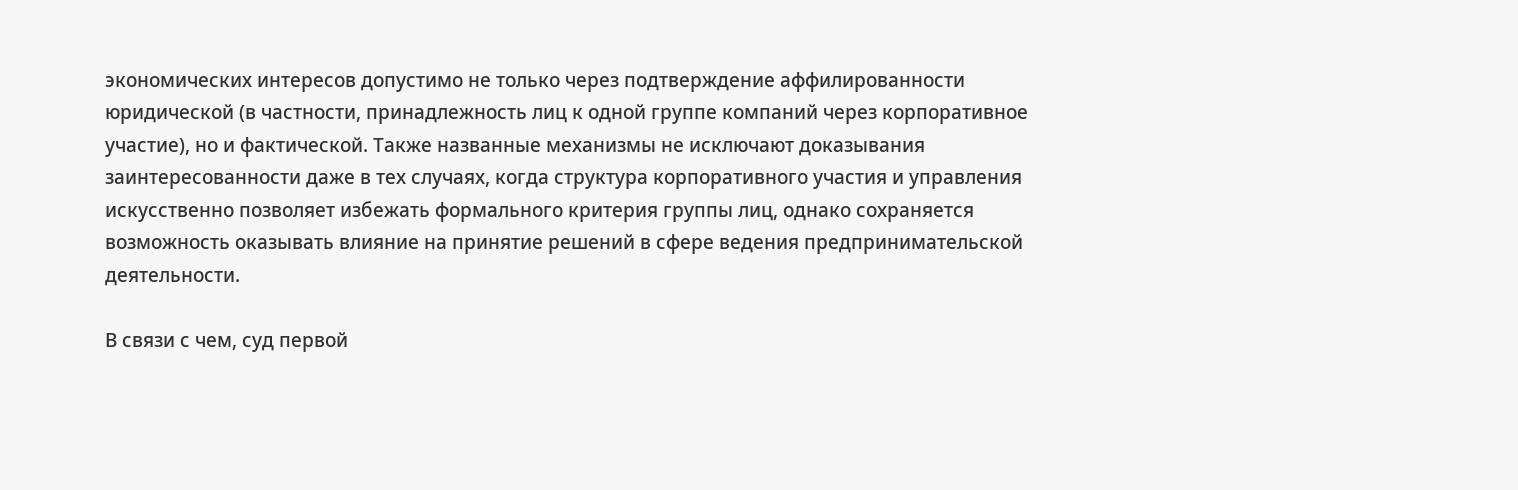экономических интересов допустимо не только через подтверждение аффилированности юридической (в частности, принадлежность лиц к одной группе компаний через корпоративное участие), но и фактической. Также названные механизмы не исключают доказывания заинтересованности даже в тех случаях, когда структура корпоративного участия и управления искусственно позволяет избежать формального критерия группы лиц, однако сохраняется возможность оказывать влияние на принятие решений в сфере ведения предпринимательской деятельности.

В связи с чем, суд первой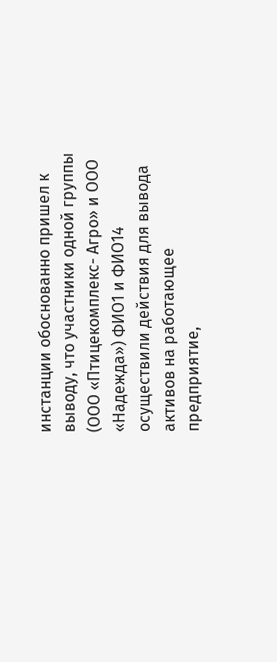инстанции обоснованно пришел к выводу, что участники одной группы (ООО «Птицекомплекс- Агро» и ООО «Надежда») ФИО1 и ФИО14 осуществили действия для вывода активов на работающее предприятие,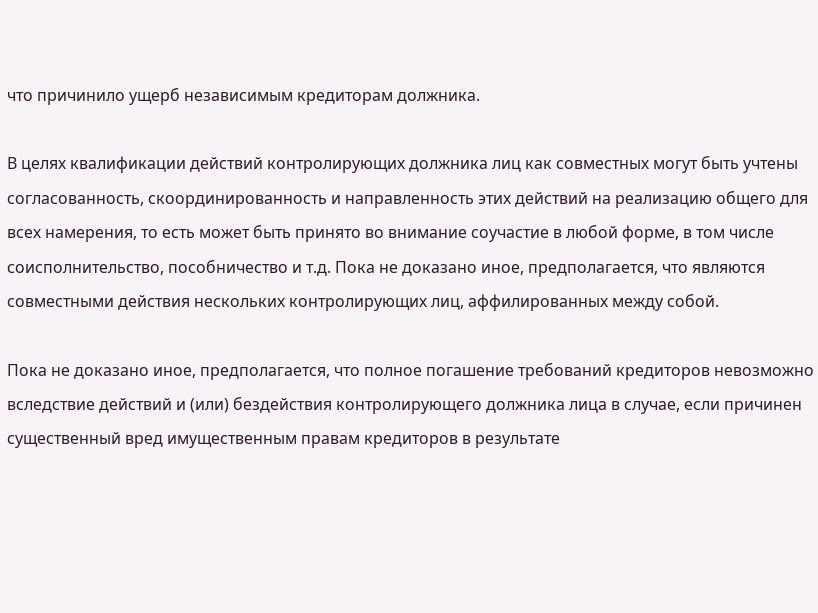что причинило ущерб независимым кредиторам должника.

В целях квалификации действий контролирующих должника лиц как совместных могут быть учтены согласованность, скоординированность и направленность этих действий на реализацию общего для всех намерения, то есть может быть принято во внимание соучастие в любой форме, в том числе соисполнительство, пособничество и т.д. Пока не доказано иное, предполагается, что являются совместными действия нескольких контролирующих лиц, аффилированных между собой.

Пока не доказано иное, предполагается, что полное погашение требований кредиторов невозможно вследствие действий и (или) бездействия контролирующего должника лица в случае, если причинен существенный вред имущественным правам кредиторов в результате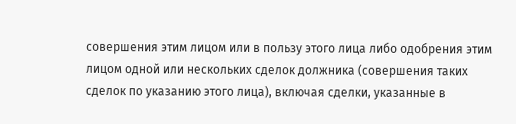совершения этим лицом или в пользу этого лица либо одобрения этим лицом одной или нескольких сделок должника (совершения таких сделок по указанию этого лица), включая сделки, указанные в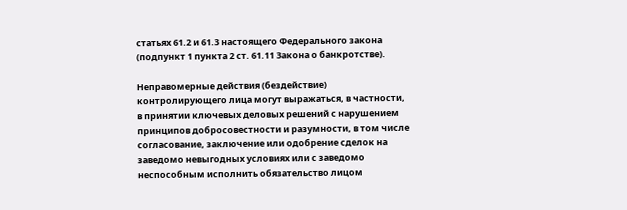статьях 61.2 и 61.3 настоящего Федерального закона (подпункт 1 пункта 2 ст. 61.11 Закона о банкротстве).

Неправомерные действия (бездействие) контролирующего лица могут выражаться, в частности, в принятии ключевых деловых решений с нарушением принципов добросовестности и разумности, в том числе согласование, заключение или одобрение сделок на заведомо невыгодных условиях или с заведомо неспособным исполнить обязательство лицом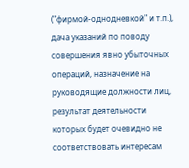("фирмой-однодневкой" и т.п.), дача указаний по поводу совершения явно убыточных операций, назначение на руководящие должности лиц, результат деятельности которых будет очевидно не соответствовать интересам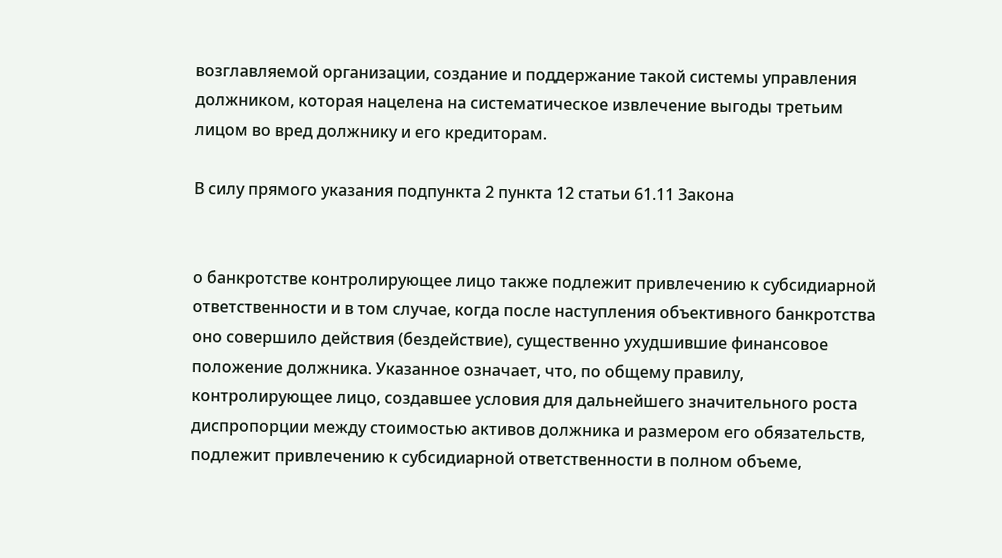возглавляемой организации, создание и поддержание такой системы управления должником, которая нацелена на систематическое извлечение выгоды третьим лицом во вред должнику и его кредиторам.

В силу прямого указания подпункта 2 пункта 12 статьи 61.11 Закона


о банкротстве контролирующее лицо также подлежит привлечению к субсидиарной ответственности и в том случае, когда после наступления объективного банкротства оно совершило действия (бездействие), существенно ухудшившие финансовое положение должника. Указанное означает, что, по общему правилу, контролирующее лицо, создавшее условия для дальнейшего значительного роста диспропорции между стоимостью активов должника и размером его обязательств, подлежит привлечению к субсидиарной ответственности в полном объеме,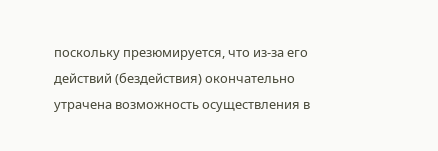поскольку презюмируется, что из-за его действий (бездействия) окончательно утрачена возможность осуществления в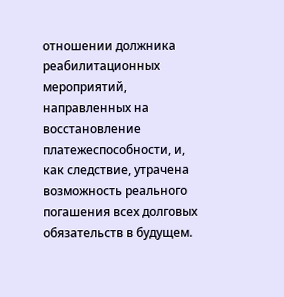отношении должника реабилитационных мероприятий, направленных на восстановление платежеспособности, и, как следствие, утрачена возможность реального погашения всех долговых обязательств в будущем.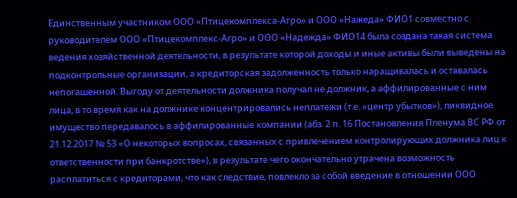Единственным участником ООО «Птицекомплекса-Агро» и ООО «Нажеда» ФИО1 совместно с руководителем ООО «Птицекомплекс-Агро» и ООО «Надежда» ФИО14 была создана такая система ведения хозяйственной деятельности, в результате которой доходы и иные активы были выведены на подконтрольные организации, а кредиторская задолженность только наращивалась и оставалась непогашенной. Выгоду от деятельности должника получал не должник, а аффилированные с ним лица, в то время как на должнике концентрировались неплатежи (т.е. «центр убытков»), ликвидное имущество передавалось в аффилированные компании (абз. 2 п. 16 Постановления Пленума ВС РФ от 21.12.2017 № 53 «О некоторых вопросах, связанных с привлечением контролирующих должника лиц к ответственности при банкротстве»), в результате чего окончательно утрачена возможность расплатиться с кредиторами, что как следствие, повлекло за собой введение в отношении ООО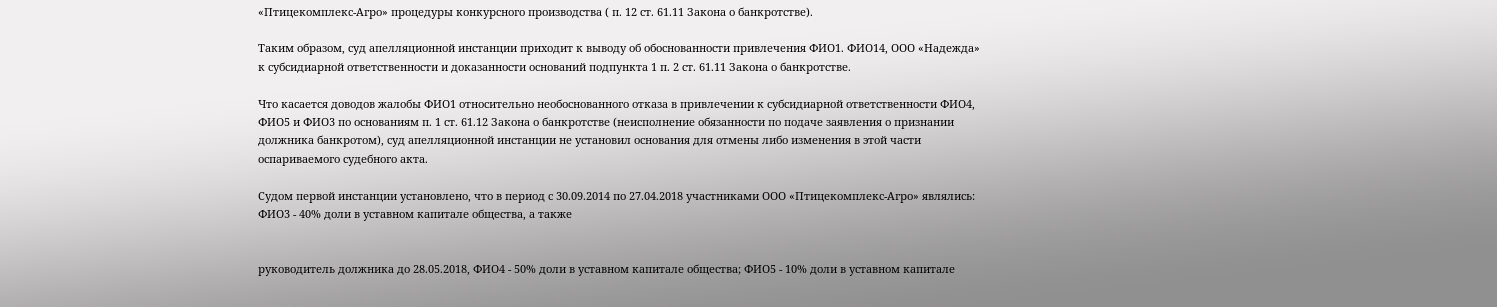«Птицекомплекс-Агро» процедуры конкурсного производства ( п. 12 ст. 61.11 Закона о банкротстве).

Таким образом, суд апелляционной инстанции приходит к выводу об обоснованности привлечения ФИО1. ФИО14, ООО «Надежда» к субсидиарной ответственности и доказанности оснований подпункта 1 п. 2 ст. 61.11 Закона о банкротстве.

Что касается доводов жалобы ФИО1 относительно необоснованного отказа в привлечении к субсидиарной ответственности ФИО4, ФИО5 и ФИО3 по основаниям п. 1 ст. 61.12 Закона о банкротстве (неисполнение обязанности по подаче заявления о признании должника банкротом), суд апелляционной инстанции не установил основания для отмены либо изменения в этой части оспариваемого судебного акта.

Судом первой инстанции установлено, что в период с 30.09.2014 по 27.04.2018 участниками ООО «Птицекомплекс-Агро» являлись: ФИО3 - 40% доли в уставном капитале общества, а также


руководитель должника до 28.05.2018, ФИО4 - 50% доли в уставном капитале общества; ФИО5 - 10% доли в уставном капитале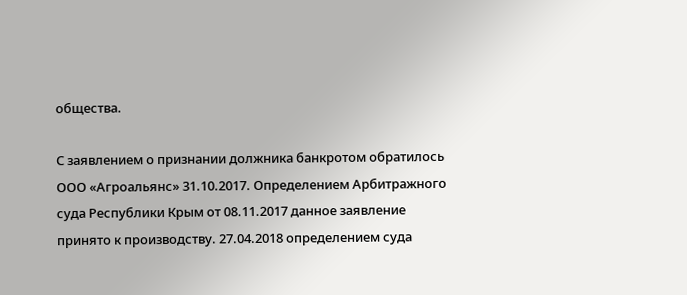общества.

С заявлением о признании должника банкротом обратилось ООО «Агроальянс» 31.10.2017. Определением Арбитражного суда Республики Крым от 08.11.2017 данное заявление принято к производству. 27.04.2018 определением суда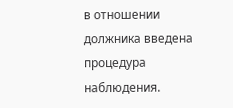в отношении должника введена процедура наблюдения.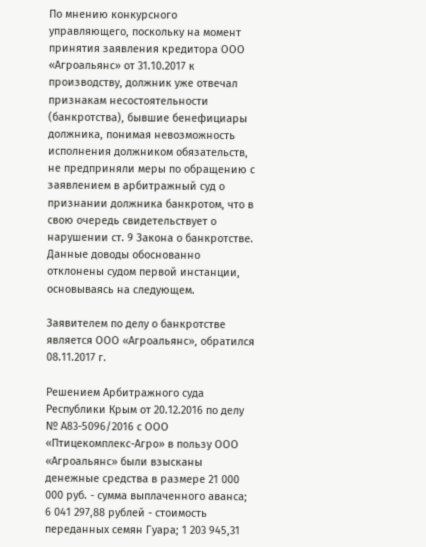По мнению конкурсного управляющего, поскольку на момент принятия заявления кредитора ООО «Агроальянс» от 31.10.2017 к производству, должник уже отвечал признакам несостоятельности (банкротства), бывшие бенефициары должника, понимая невозможность исполнения должником обязательств, не предприняли меры по обращению с заявлением в арбитражный суд о признании должника банкротом, что в свою очередь свидетельствует о нарушении ст. 9 Закона о банкротстве. Данные доводы обоснованно отклонены судом первой инстанции, основываясь на следующем.

Заявителем по делу о банкротстве является ООО «Агроальянс», обратился 08.11.2017 г.

Решением Арбитражного суда Республики Крым от 20.12.2016 по делу № А83-5096/2016 с ООО «Птицекомплекс-Агро» в пользу ООО «Агроальянс» были взысканы денежные средства в размере 21 000 000 руб. - сумма выплаченного аванса; 6 041 297,88 рублей - стоимость переданных семян Гуара; 1 203 945,31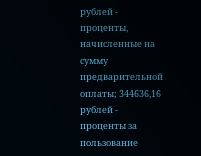рублей - проценты, начисленные на сумму предварительной оплаты; 344636,16 рублей - проценты за пользование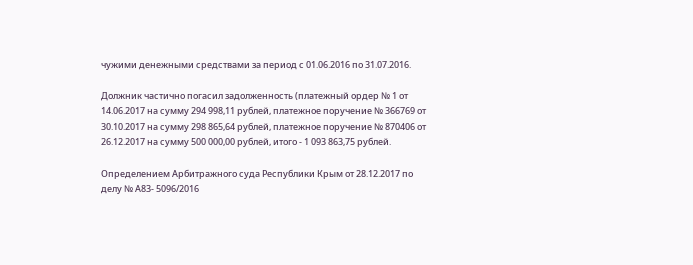чужими денежными средствами за период с 01.06.2016 по 31.07.2016.

Должник частично погасил задолженность (платежный ордер № 1 от 14.06.2017 на сумму 294 998,11 рублей, платежное поручение № 366769 от 30.10.2017 на сумму 298 865,64 рублей, платежное поручение № 870406 от 26.12.2017 на сумму 500 000,00 рублей, итого - 1 093 863,75 рублей.

Определением Арбитражного суда Республики Крым от 28.12.2017 по делу № А83- 5096/2016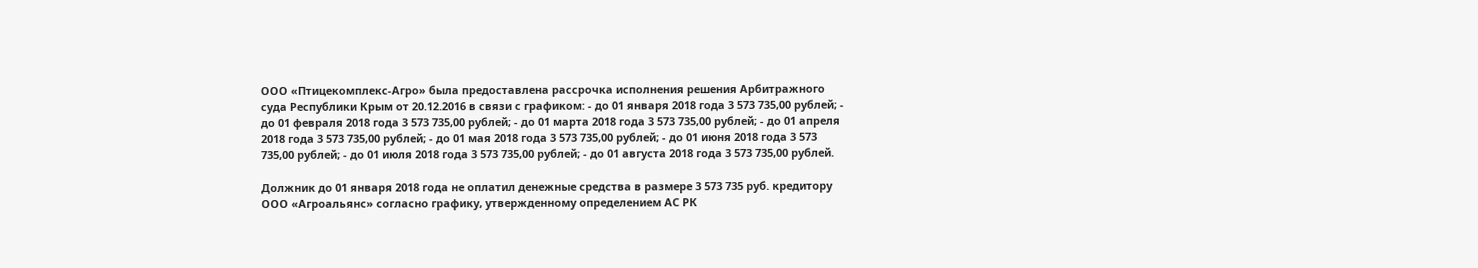ООО «Птицекомплекс-Агро» была предоставлена рассрочка исполнения решения Арбитражного суда Республики Крым от 20.12.2016 в связи с графиком: - до 01 января 2018 года 3 573 735,00 рублей; - до 01 февраля 2018 года 3 573 735,00 рублей; - до 01 марта 2018 года 3 573 735,00 рублей; - до 01 апреля 2018 года 3 573 735,00 рублей; - до 01 мая 2018 года 3 573 735,00 рублей; - до 01 июня 2018 года 3 573 735,00 рублей; - до 01 июля 2018 года 3 573 735,00 рублей; - до 01 августа 2018 года 3 573 735,00 рублей.

Должник до 01 января 2018 года не оплатил денежные средства в размере 3 573 735 руб. кредитору ООО «Агроальянс» согласно графику, утвержденному определением АС РК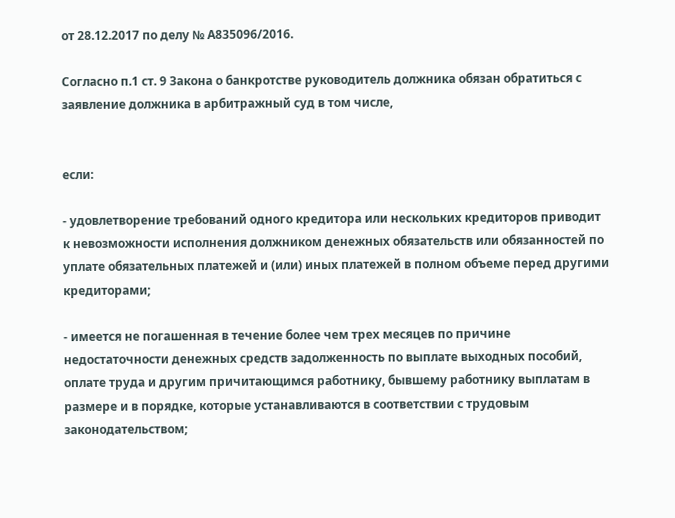от 28.12.2017 по делу № А835096/2016.

Согласно п.1 ст. 9 Закона о банкротстве руководитель должника обязан обратиться с заявление должника в арбитражный суд в том числе,


если:

- удовлетворение требований одного кредитора или нескольких кредиторов приводит к невозможности исполнения должником денежных обязательств или обязанностей по уплате обязательных платежей и (или) иных платежей в полном объеме перед другими кредиторами;

- имеется не погашенная в течение более чем трех месяцев по причине недостаточности денежных средств задолженность по выплате выходных пособий, оплате труда и другим причитающимся работнику, бывшему работнику выплатам в размере и в порядке, которые устанавливаются в соответствии с трудовым законодательством;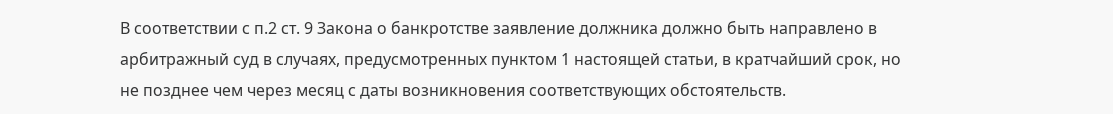В соответствии с п.2 ст. 9 Закона о банкротстве заявление должника должно быть направлено в арбитражный суд в случаях, предусмотренных пунктом 1 настоящей статьи, в кратчайший срок, но не позднее чем через месяц с даты возникновения соответствующих обстоятельств.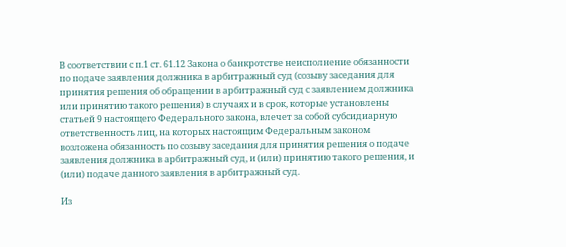В соответствии с п.1 ст. 61.12 Закона о банкротстве неисполнение обязанности по подаче заявления должника в арбитражный суд (созыву заседания для принятия решения об обращении в арбитражный суд с заявлением должника или принятию такого решения) в случаях и в срок, которые установлены статьей 9 настоящего Федерального закона, влечет за собой субсидиарную ответственность лиц, на которых настоящим Федеральным законом возложена обязанность по созыву заседания для принятия решения о подаче заявления должника в арбитражный суд, и (или) принятию такого решения, и (или) подаче данного заявления в арбитражный суд.

Из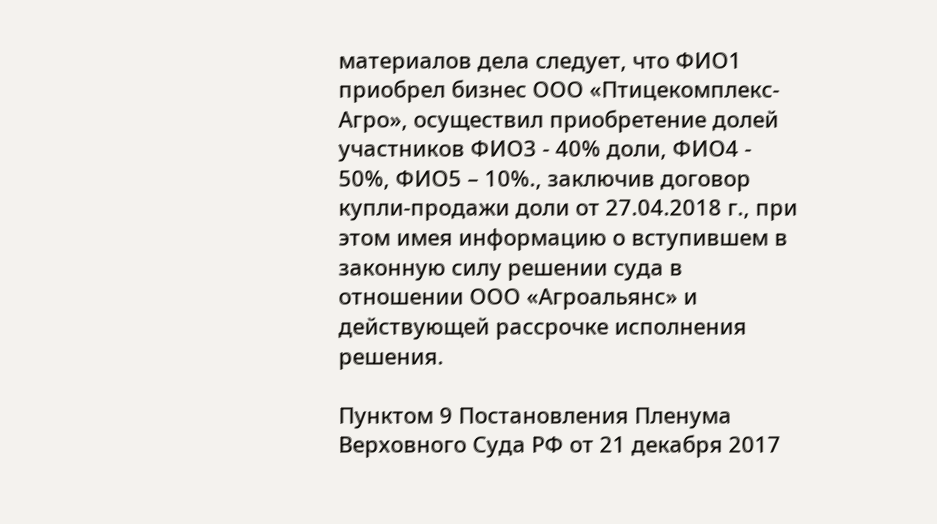материалов дела следует, что ФИО1 приобрел бизнес ООО «Птицекомплекс-Агро», осуществил приобретение долей участников ФИО3 - 40% доли, ФИО4 - 50%, ФИО5 – 10%., заключив договор купли-продажи доли от 27.04.2018 г., при этом имея информацию о вступившем в законную силу решении суда в отношении ООО «Агроальянс» и действующей рассрочке исполнения решения.

Пунктом 9 Постановления Пленума Верховного Суда РФ от 21 декабря 2017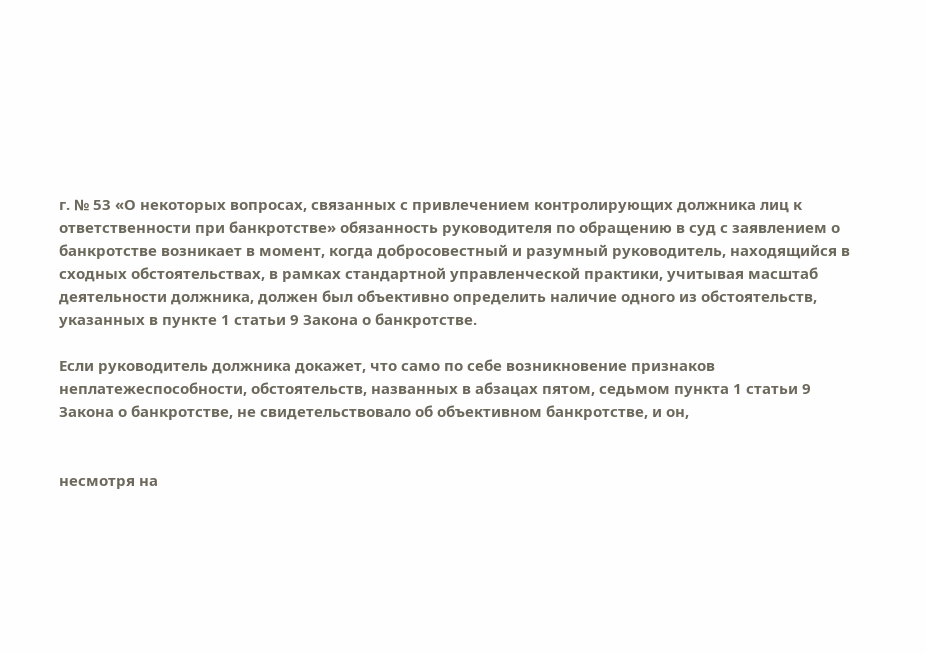г. № 53 «О некоторых вопросах, связанных с привлечением контролирующих должника лиц к ответственности при банкротстве» обязанность руководителя по обращению в суд с заявлением о банкротстве возникает в момент, когда добросовестный и разумный руководитель, находящийся в сходных обстоятельствах, в рамках стандартной управленческой практики, учитывая масштаб деятельности должника, должен был объективно определить наличие одного из обстоятельств, указанных в пункте 1 статьи 9 Закона о банкротстве.

Если руководитель должника докажет, что само по себе возникновение признаков неплатежеспособности, обстоятельств, названных в абзацах пятом, седьмом пункта 1 статьи 9 Закона о банкротстве, не свидетельствовало об объективном банкротстве, и он,


несмотря на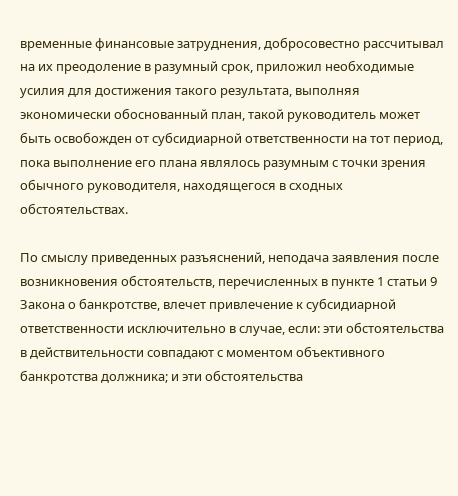временные финансовые затруднения, добросовестно рассчитывал на их преодоление в разумный срок, приложил необходимые усилия для достижения такого результата, выполняя экономически обоснованный план, такой руководитель может быть освобожден от субсидиарной ответственности на тот период, пока выполнение его плана являлось разумным с точки зрения обычного руководителя, находящегося в сходных обстоятельствах.

По смыслу приведенных разъяснений, неподача заявления после возникновения обстоятельств, перечисленных в пункте 1 статьи 9 Закона о банкротстве, влечет привлечение к субсидиарной ответственности исключительно в случае, если: эти обстоятельства в действительности совпадают с моментом объективного банкротства должника; и эти обстоятельства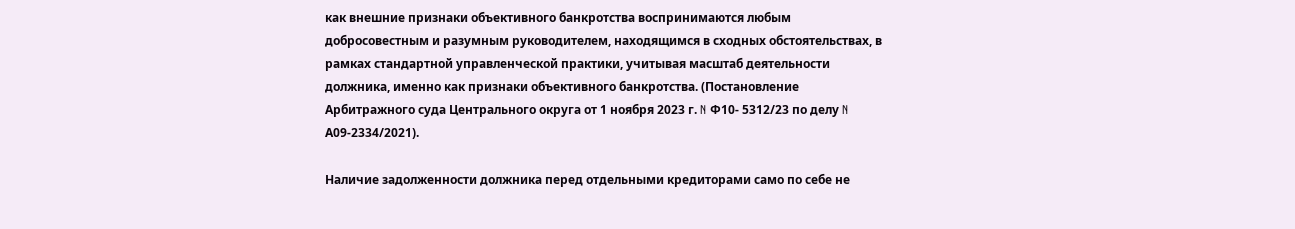как внешние признаки объективного банкротства воспринимаются любым добросовестным и разумным руководителем, находящимся в сходных обстоятельствах, в рамках стандартной управленческой практики, учитывая масштаб деятельности должника, именно как признаки объективного банкротства. (Постановление Арбитражного суда Центрального округа от 1 ноября 2023 г. N Ф10- 5312/23 по делу N А09-2334/2021).

Наличие задолженности должника перед отдельными кредиторами само по себе не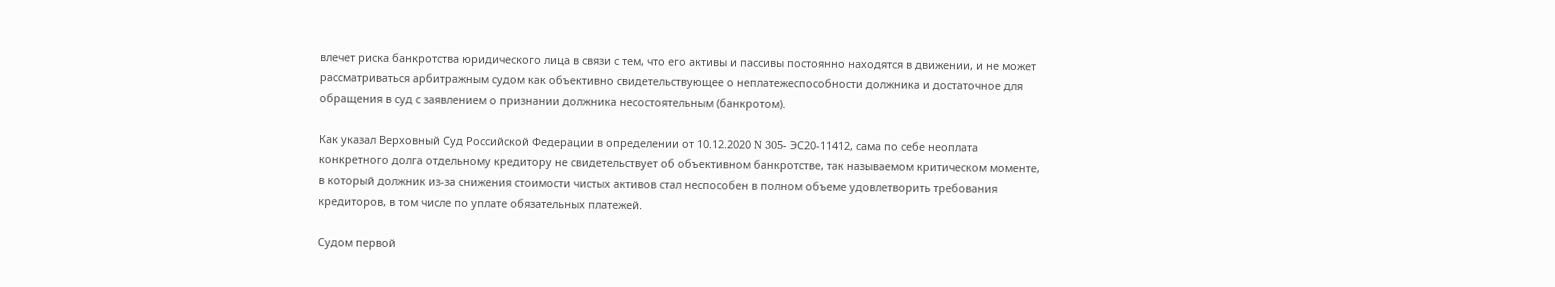влечет риска банкротства юридического лица в связи с тем, что его активы и пассивы постоянно находятся в движении, и не может рассматриваться арбитражным судом как объективно свидетельствующее о неплатежеспособности должника и достаточное для обращения в суд с заявлением о признании должника несостоятельным (банкротом).

Как указал Верховный Суд Российской Федерации в определении от 10.12.2020 N 305- ЭС20-11412, сама по себе неоплата конкретного долга отдельному кредитору не свидетельствует об объективном банкротстве, так называемом критическом моменте, в который должник из-за снижения стоимости чистых активов стал неспособен в полном объеме удовлетворить требования кредиторов, в том числе по уплате обязательных платежей.

Судом первой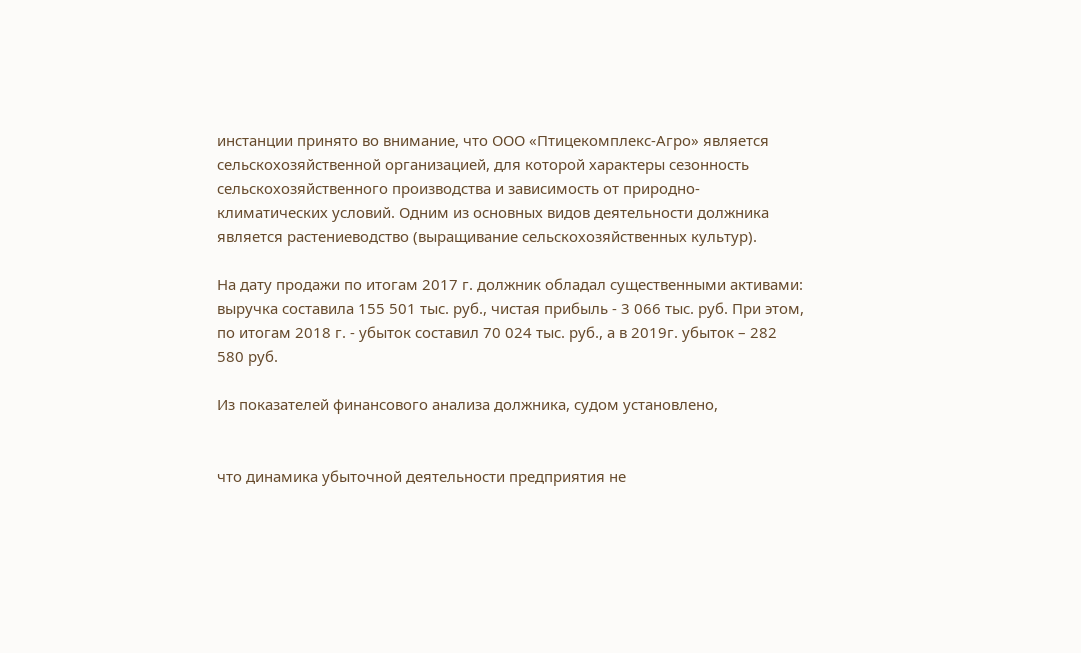инстанции принято во внимание, что ООО «Птицекомплекс-Агро» является сельскохозяйственной организацией, для которой характеры сезонность сельскохозяйственного производства и зависимость от природно-климатических условий. Одним из основных видов деятельности должника является растениеводство (выращивание сельскохозяйственных культур).

На дату продажи по итогам 2017 г. должник обладал существенными активами: выручка составила 155 501 тыс. руб., чистая прибыль - 3 066 тыс. руб. При этом, по итогам 2018 г. - убыток составил 70 024 тыс. руб., а в 2019г. убыток – 282 580 руб.

Из показателей финансового анализа должника, судом установлено,


что динамика убыточной деятельности предприятия не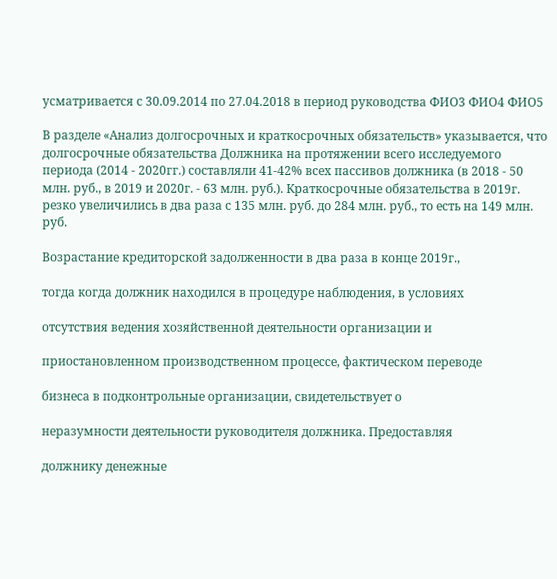усматривается с 30.09.2014 по 27.04.2018 в период руководства ФИО3 ФИО4 ФИО5

В разделе «Анализ долгосрочных и краткосрочных обязательств» указывается, что долгосрочные обязательства Должника на протяжении всего исследуемого периода (2014 - 2020гг.) составляли 41-42% всех пассивов должника (в 2018 - 50 млн. руб., в 2019 и 2020г. - 63 млн. руб.). Краткосрочные обязательства в 2019г. резко увеличились в два раза с 135 млн. руб. до 284 млн. руб., то есть на 149 млн. руб.

Возрастание кредиторской задолженности в два раза в конце 2019г.,

тогда когда должник находился в процедуре наблюдения, в условиях

отсутствия ведения хозяйственной деятельности организации и

приостановленном производственном процессе, фактическом переводе

бизнеса в подконтрольные организации, свидетельствует о

неразумности деятельности руководителя должника. Предоставляя

должнику денежные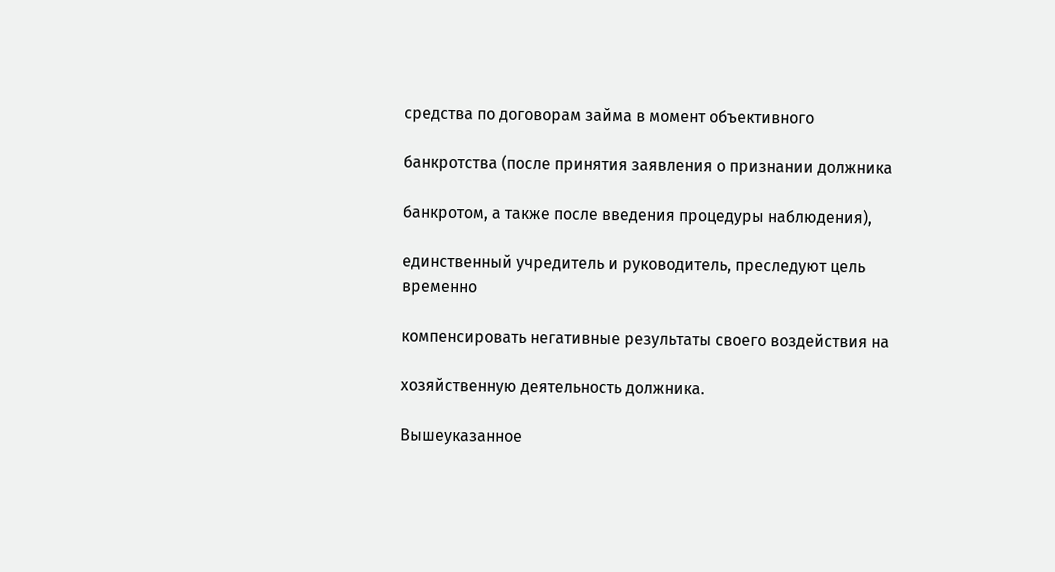средства по договорам займа в момент объективного

банкротства (после принятия заявления о признании должника

банкротом, а также после введения процедуры наблюдения),

единственный учредитель и руководитель, преследуют цель временно

компенсировать негативные результаты своего воздействия на

хозяйственную деятельность должника.

Вышеуказанное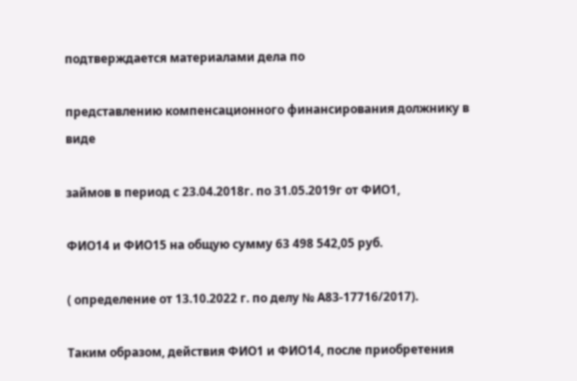подтверждается материалами дела по

представлению компенсационного финансирования должнику в виде

займов в период с 23.04.2018г. по 31.05.2019г от ФИО1,

ФИО14 и ФИО15 на общую сумму 63 498 542,05 руб.

( определение от 13.10.2022 г. по делу № А83-17716/2017).

Таким образом, действия ФИО1 и ФИО14, после приобретения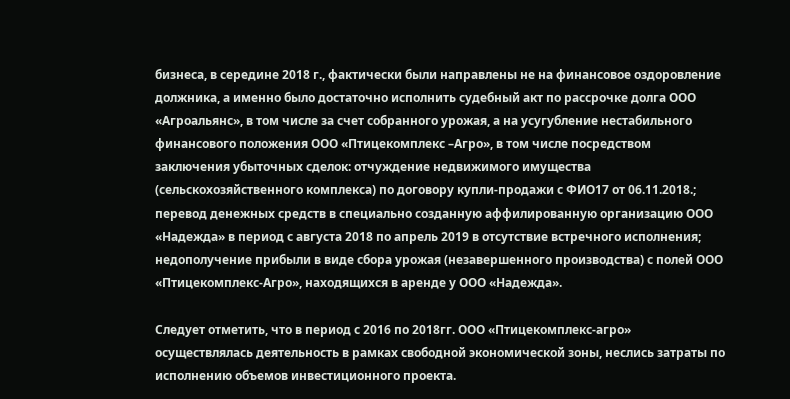бизнеса, в середине 2018 г., фактически были направлены не на финансовое оздоровление должника, а именно было достаточно исполнить судебный акт по рассрочке долга ООО «Агроальянс», в том числе за счет собранного урожая, а на усугубление нестабильного финансового положения ООО «Птицекомплекс –Агро», в том числе посредством заключения убыточных сделок: отчуждение недвижимого имущества (сельскохозяйственного комплекса) по договору купли-продажи с ФИО17 от 06.11.2018.; перевод денежных средств в специально созданную аффилированную организацию ООО «Надежда» в период с августа 2018 по апрель 2019 в отсутствие встречного исполнения; недополучение прибыли в виде сбора урожая (незавершенного производства) с полей ООО «Птицекомплекс-Агро», находящихся в аренде у ООО «Надежда».

Следует отметить, что в период с 2016 по 2018гг. ООО «Птицекомплекс-агро» осуществлялась деятельность в рамках свободной экономической зоны, неслись затраты по исполнению объемов инвестиционного проекта.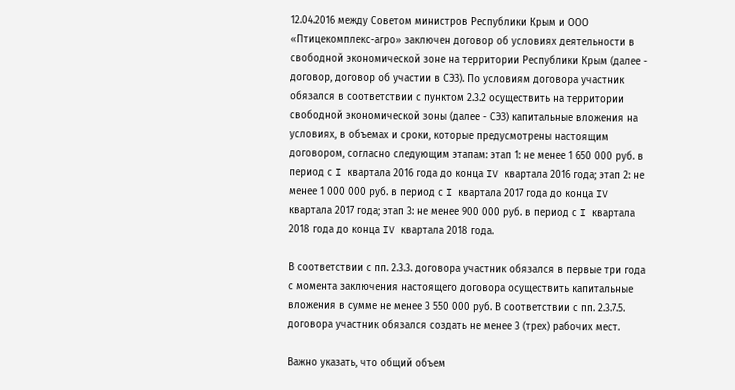12.04.2016 между Советом министров Республики Крым и ООО «Птицекомплекс-агро» заключен договор об условиях деятельности в свободной экономической зоне на территории Республики Крым (далее - договор, договор об участии в СЭЗ). По условиям договора участник обязался в соответствии с пунктом 2.3.2 осуществить на территории свободной экономической зоны (далее - СЭЗ) капитальные вложения на условиях, в объемах и сроки, которые предусмотрены настоящим договором, согласно следующим этапам: этап 1: не менее 1 650 000 руб. в период с I квартала 2016 года до конца IV квартала 2016 года; этап 2: не менее 1 000 000 руб. в период с I квартала 2017 года до конца IV квартала 2017 года; этап 3: не менее 900 000 руб. в период с I квартала 2018 года до конца IV квартала 2018 года.

В соответствии с пп. 2.3.3. договора участник обязался в первые три года с момента заключения настоящего договора осуществить капитальные вложения в сумме не менее 3 550 000 руб. В соответствии с пп. 2.3.7.5. договора участник обязался создать не менее 3 (трех) рабочих мест.

Важно указать, что общий объем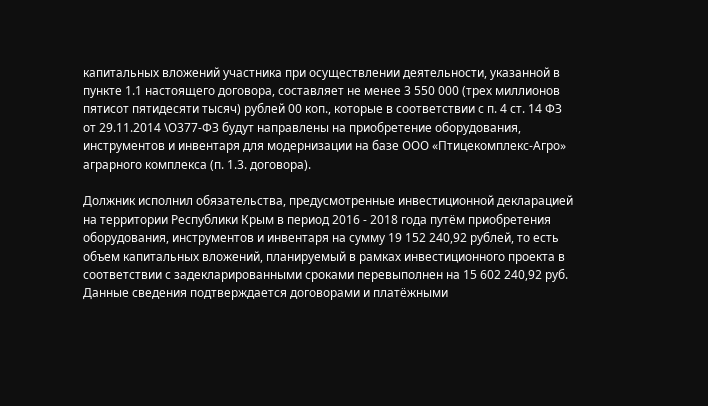капитальных вложений участника при осуществлении деятельности, указанной в пункте 1.1 настоящего договора, составляет не менее 3 550 000 (трех миллионов пятисот пятидесяти тысяч) рублей 00 коп., которые в соответствии с п. 4 ст. 14 ФЗ от 29.11.2014 \О377-ФЗ будут направлены на приобретение оборудования, инструментов и инвентаря для модернизации на базе ООО «Птицекомплекс-Агро» аграрного комплекса (п. 1.3. договора).

Должник исполнил обязательства, предусмотренные инвестиционной декларацией на территории Республики Крым в период 2016 - 2018 года путём приобретения оборудования, инструментов и инвентаря на сумму 19 152 240,92 рублей, то есть объем капитальных вложений, планируемый в рамках инвестиционного проекта в соответствии с задекларированными сроками перевыполнен на 15 602 240,92 руб. Данные сведения подтверждается договорами и платёжными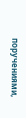поручениями,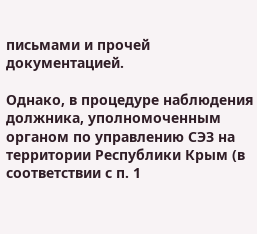письмами и прочей документацией.

Однако, в процедуре наблюдения должника, уполномоченным органом по управлению СЭЗ на территории Республики Крым (в соответствии с п. 1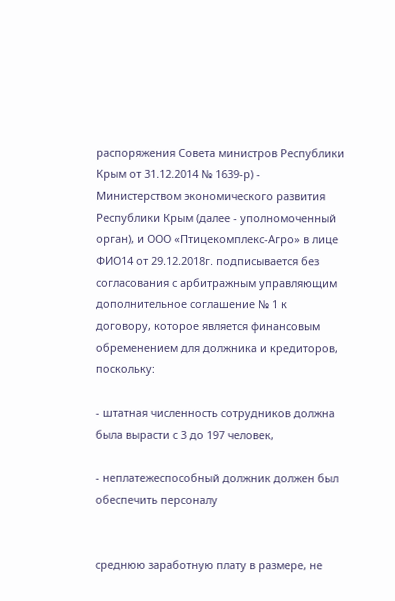распоряжения Совета министров Республики Крым от 31.12.2014 № 1639-р) - Министерством экономического развития Республики Крым (далее - уполномоченный орган), и ООО «Птицекомплекс-Агро» в лице ФИО14 от 29.12.2018г. подписывается без согласования с арбитражным управляющим дополнительное соглашение № 1 к договору, которое является финансовым обременением для должника и кредиторов, поскольку:

- штатная численность сотрудников должна была вырасти с 3 до 197 человек,

- неплатежеспособный должник должен был обеспечить персоналу


среднюю заработную плату в размере, не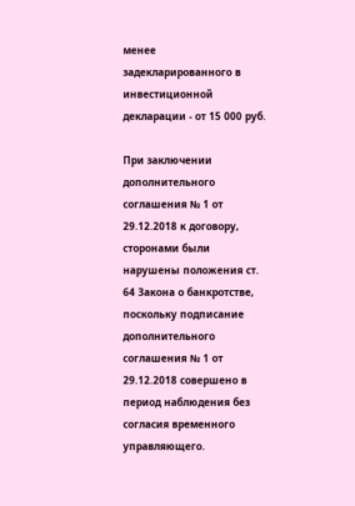менее задекларированного в инвестиционной декларации - от 15 000 руб.

При заключении дополнительного соглашения № 1 от 29.12.2018 к договору, сторонами были нарушены положения ст. 64 Закона о банкротстве, поскольку подписание дополнительного соглашения № 1 от 29.12.2018 совершено в период наблюдения без согласия временного управляющего.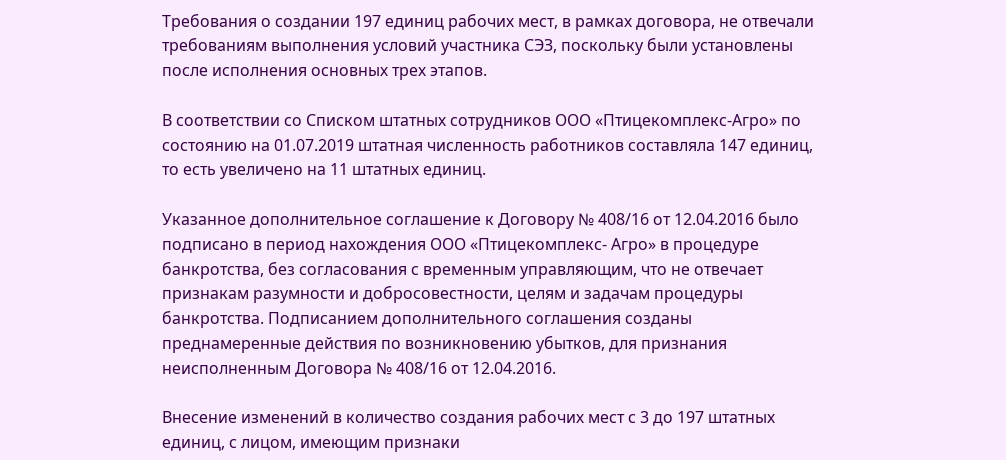Требования о создании 197 единиц рабочих мест, в рамках договора, не отвечали требованиям выполнения условий участника СЭЗ, поскольку были установлены после исполнения основных трех этапов.

В соответствии со Списком штатных сотрудников ООО «Птицекомплекс-Агро» по состоянию на 01.07.2019 штатная численность работников составляла 147 единиц, то есть увеличено на 11 штатных единиц.

Указанное дополнительное соглашение к Договору № 408/16 от 12.04.2016 было подписано в период нахождения ООО «Птицекомплекс- Агро» в процедуре банкротства, без согласования с временным управляющим, что не отвечает признакам разумности и добросовестности, целям и задачам процедуры банкротства. Подписанием дополнительного соглашения созданы преднамеренные действия по возникновению убытков, для признания неисполненным Договора № 408/16 от 12.04.2016.

Внесение изменений в количество создания рабочих мест с 3 до 197 штатных единиц, с лицом, имеющим признаки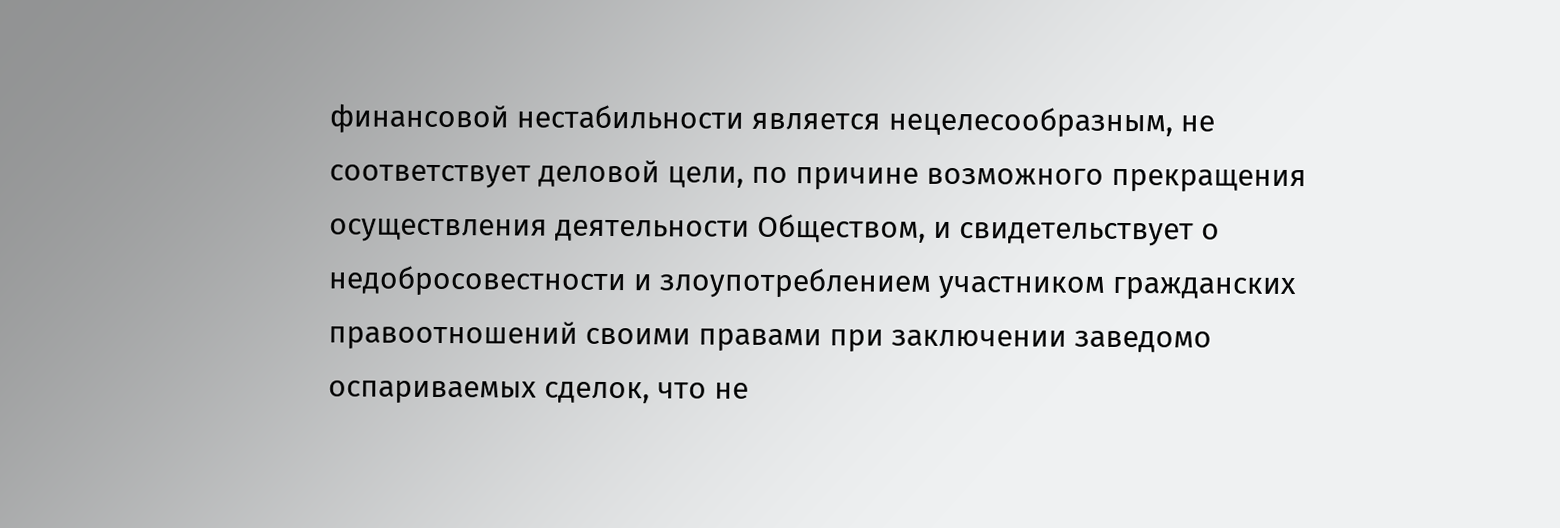финансовой нестабильности является нецелесообразным, не соответствует деловой цели, по причине возможного прекращения осуществления деятельности Обществом, и свидетельствует о недобросовестности и злоупотреблением участником гражданских правоотношений своими правами при заключении заведомо оспариваемых сделок, что не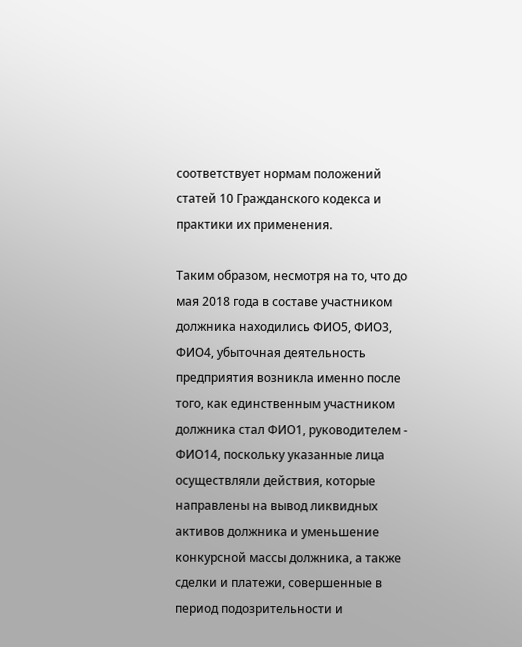соответствует нормам положений статей 10 Гражданского кодекса и практики их применения.

Таким образом, несмотря на то, что до мая 2018 года в составе участником должника находились ФИО5, ФИО3, ФИО4, убыточная деятельность предприятия возникла именно после того, как единственным участником должника стал ФИО1, руководителем - ФИО14, поскольку указанные лица осуществляли действия, которые направлены на вывод ликвидных активов должника и уменьшение конкурсной массы должника, а также сделки и платежи, совершенные в период подозрительности и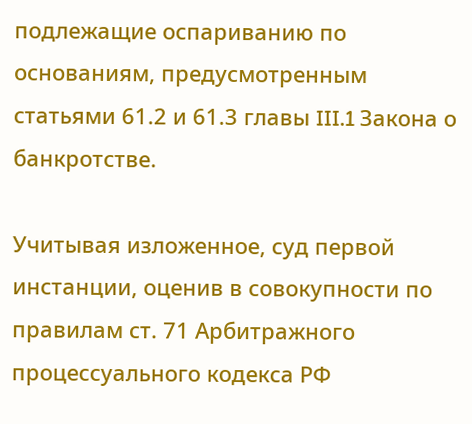подлежащие оспариванию по основаниям, предусмотренным статьями 61.2 и 61.3 главы III.1 Закона о банкротстве.

Учитывая изложенное, суд первой инстанции, оценив в совокупности по правилам ст. 71 Арбитражного процессуального кодекса РФ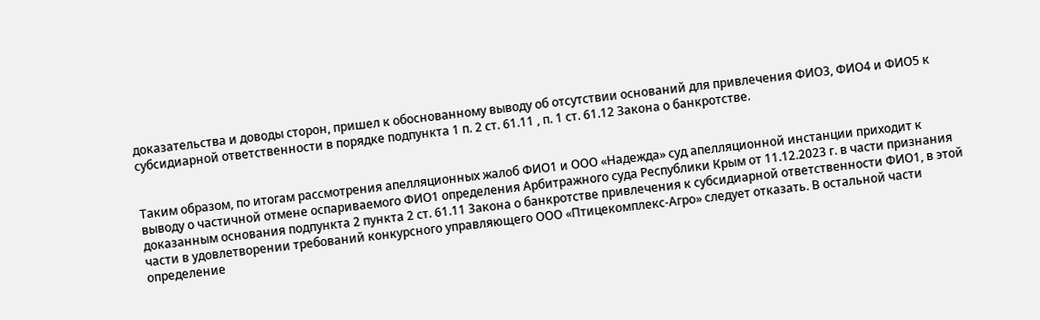доказательства и доводы сторон, пришел к обоснованному выводу об отсутствии оснований для привлечения ФИО3, ФИО4 и ФИО5 к субсидиарной ответственности в порядке подпункта 1 п. 2 ст. 61.11 , п. 1 ст. 61.12 Закона о банкротстве.


Таким образом, по итогам рассмотрения апелляционных жалоб ФИО1 и ООО «Надежда» суд апелляционной инстанции приходит к выводу о частичной отмене оспариваемого ФИО1 определения Арбитражного суда Республики Крым от 11.12.2023 г. в части признания доказанным основания подпункта 2 пункта 2 ст. 61.11 Закона о банкротстве привлечения к субсидиарной ответственности ФИО1, в этой части в удовлетворении требований конкурсного управляющего ООО «Птицекомплекс-Агро» следует отказать. В остальной части определение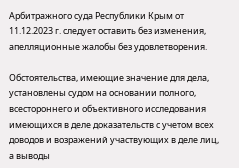Арбитражного суда Республики Крым от 11.12.2023 г. следует оставить без изменения, апелляционные жалобы без удовлетворения.

Обстоятельства, имеющие значение для дела, установлены судом на основании полного, всестороннего и объективного исследования имеющихся в деле доказательств с учетом всех доводов и возражений участвующих в деле лиц, а выводы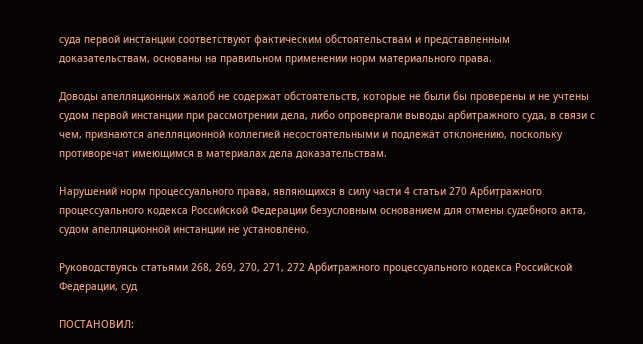суда первой инстанции соответствуют фактическим обстоятельствам и представленным доказательствам, основаны на правильном применении норм материального права.

Доводы апелляционных жалоб не содержат обстоятельств, которые не были бы проверены и не учтены судом первой инстанции при рассмотрении дела, либо опровергали выводы арбитражного суда, в связи с чем, признаются апелляционной коллегией несостоятельными и подлежат отклонению, поскольку противоречат имеющимся в материалах дела доказательствам.

Нарушений норм процессуального права, являющихся в силу части 4 статьи 270 Арбитражного процессуального кодекса Российской Федерации безусловным основанием для отмены судебного акта, судом апелляционной инстанции не установлено.

Руководствуясь статьями 268, 269, 270, 271, 272 Арбитражного процессуального кодекса Российской Федерации, суд

ПОСТАНОВИЛ: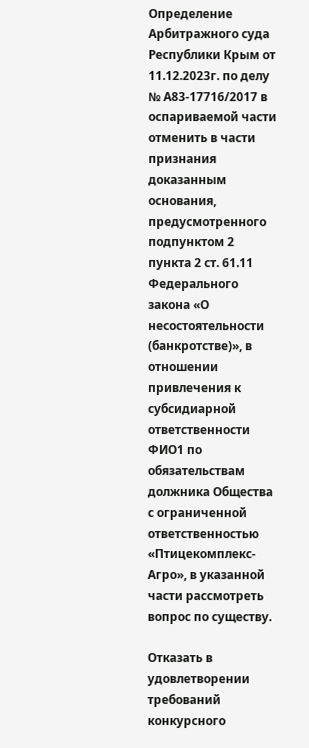Определение Арбитражного суда Республики Крым от 11.12.2023г. по делу № А83-17716/2017 в оспариваемой части отменить в части признания доказанным основания, предусмотренного подпунктом 2 пункта 2 ст. 61.11 Федерального закона «О несостоятельности (банкротстве)», в отношении привлечения к субсидиарной ответственности ФИО1 по обязательствам должника Общества с ограниченной ответственностью «Птицекомплекс- Агро», в указанной части рассмотреть вопрос по существу.

Отказать в удовлетворении требований конкурсного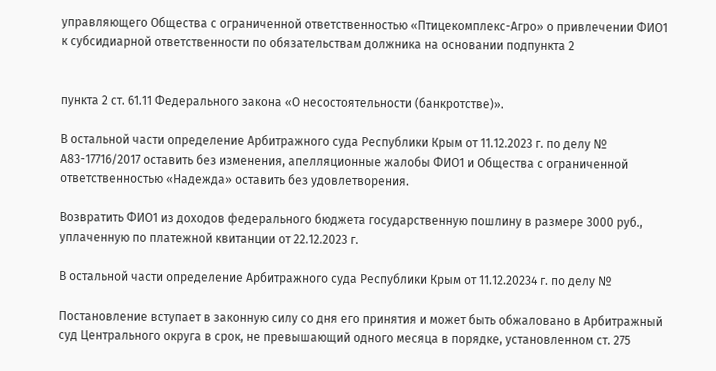управляющего Общества с ограниченной ответственностью «Птицекомплекс-Агро» о привлечении ФИО1 к субсидиарной ответственности по обязательствам должника на основании подпункта 2


пункта 2 ст. 61.11 Федерального закона «О несостоятельности (банкротстве)».

В остальной части определение Арбитражного суда Республики Крым от 11.12.2023 г. по делу № А83-17716/2017 оставить без изменения, апелляционные жалобы ФИО1 и Общества с ограниченной ответственностью «Надежда» оставить без удовлетворения.

Возвратить ФИО1 из доходов федерального бюджета государственную пошлину в размере 3000 руб., уплаченную по платежной квитанции от 22.12.2023 г.

В остальной части определение Арбитражного суда Республики Крым от 11.12.20234 г. по делу №

Постановление вступает в законную силу со дня его принятия и может быть обжаловано в Арбитражный суд Центрального округа в срок, не превышающий одного месяца в порядке, установленном ст. 275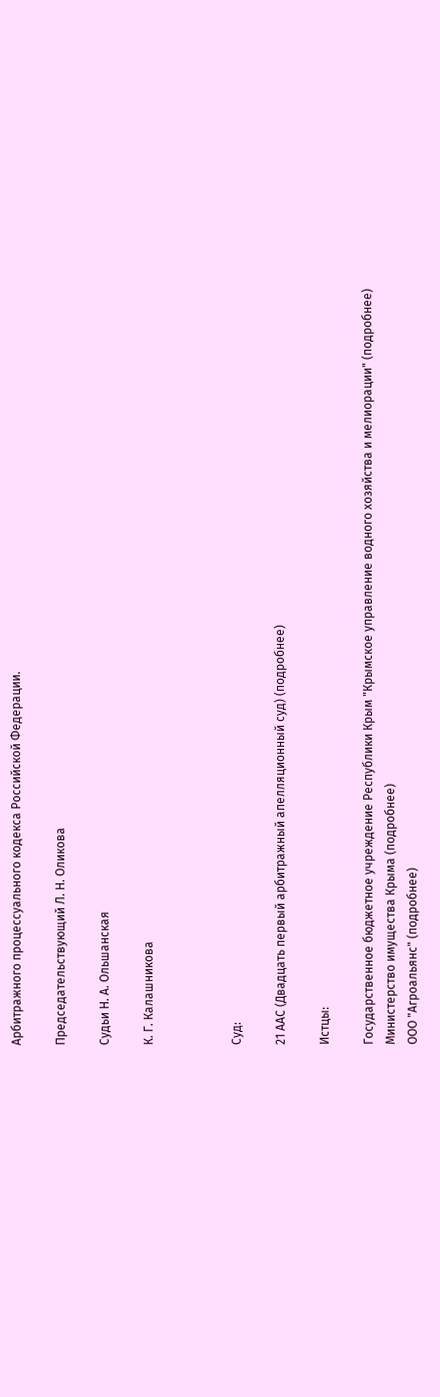Арбитражного процессуального кодекса Российской Федерации.

Председательствующий Л. Н. Оликова

Судьи Н. А. Ольшанская

К. Г. Калашникова



Суд:

21 ААС (Двадцать первый арбитражный апелляционный суд) (подробнее)

Истцы:

Государственное бюджетное учреждение Республики Крым "Крымское управление водного хозяйства и мелиорации" (подробнее)
Министерство имущества Крыма (подробнее)
ООО "Агроальянс" (подробнее)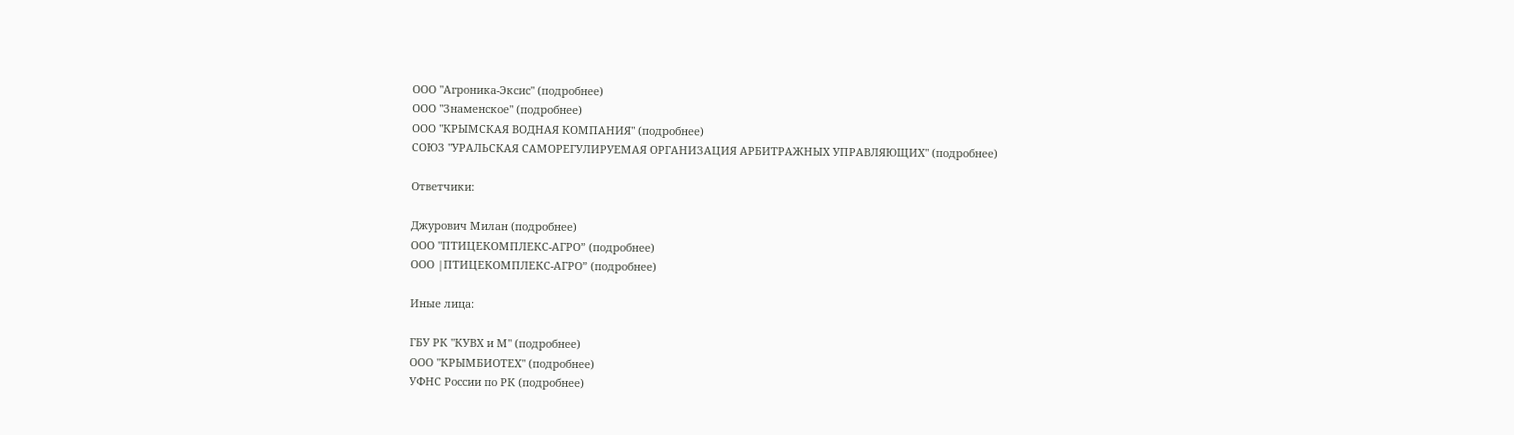ООО "Агроника-Эксис" (подробнее)
ООО "Знаменское" (подробнее)
ООО "КРЫМСКАЯ ВОДНАЯ КОМПАНИЯ" (подробнее)
СОЮЗ "УРАЛЬСКАЯ САМОРЕГУЛИРУЕМАЯ ОРГАНИЗАЦИЯ АРБИТРАЖНЫХ УПРАВЛЯЮЩИХ" (подробнее)

Ответчики:

Джурович Милан (подробнее)
ООО "ПТИЦЕКОМПЛЕКС-АГРО” (подробнее)
ООО |ПТИЦЕКОМПЛЕКС-АГРО” (подробнее)

Иные лица:

ГБУ РК "КУВХ и М" (подробнее)
ООО "КРЫМБИОТЕХ" (подробнее)
УФНС России по РК (подробнее)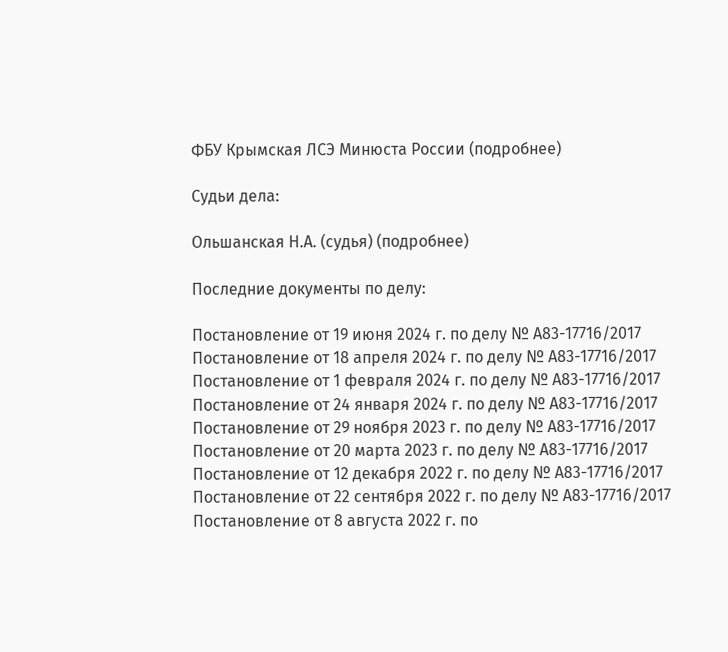ФБУ Крымская ЛСЭ Минюста России (подробнее)

Судьи дела:

Ольшанская Н.А. (судья) (подробнее)

Последние документы по делу:

Постановление от 19 июня 2024 г. по делу № А83-17716/2017
Постановление от 18 апреля 2024 г. по делу № А83-17716/2017
Постановление от 1 февраля 2024 г. по делу № А83-17716/2017
Постановление от 24 января 2024 г. по делу № А83-17716/2017
Постановление от 29 ноября 2023 г. по делу № А83-17716/2017
Постановление от 20 марта 2023 г. по делу № А83-17716/2017
Постановление от 12 декабря 2022 г. по делу № А83-17716/2017
Постановление от 22 сентября 2022 г. по делу № А83-17716/2017
Постановление от 8 августа 2022 г. по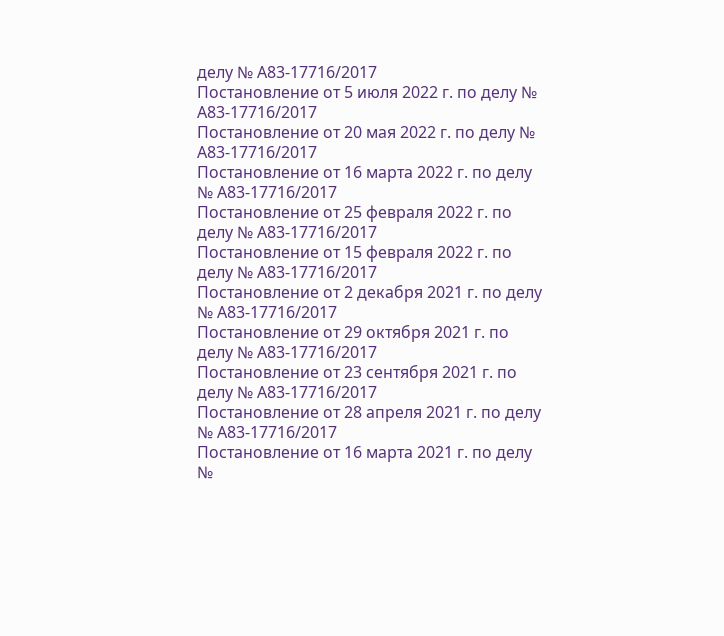делу № А83-17716/2017
Постановление от 5 июля 2022 г. по делу № А83-17716/2017
Постановление от 20 мая 2022 г. по делу № А83-17716/2017
Постановление от 16 марта 2022 г. по делу № А83-17716/2017
Постановление от 25 февраля 2022 г. по делу № А83-17716/2017
Постановление от 15 февраля 2022 г. по делу № А83-17716/2017
Постановление от 2 декабря 2021 г. по делу № А83-17716/2017
Постановление от 29 октября 2021 г. по делу № А83-17716/2017
Постановление от 23 сентября 2021 г. по делу № А83-17716/2017
Постановление от 28 апреля 2021 г. по делу № А83-17716/2017
Постановление от 16 марта 2021 г. по делу №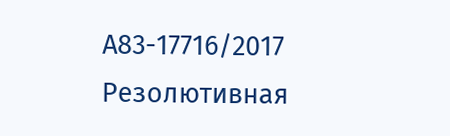А83-17716/2017
Резолютивная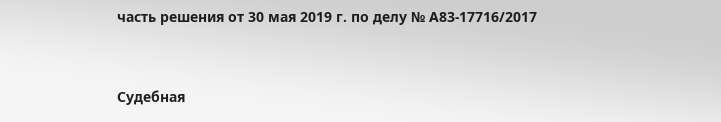часть решения от 30 мая 2019 г. по делу № А83-17716/2017


Судебная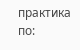практика по: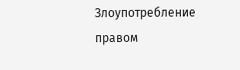Злоупотребление правом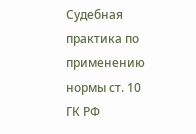Судебная практика по применению нормы ст. 10 ГК РФ